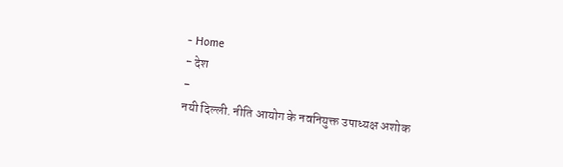- Home
- देश
-
नयी दिल्ली. नीति आयोग के नवनियुक्त उपाध्यक्ष अशोक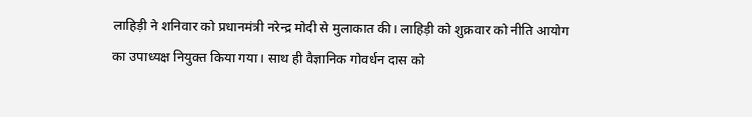लाहिड़ी ने शनिवार को प्रधानमंत्री नरेन्द्र मोदी से मुलाकात की। लाहिड़ी को शुक्रवार को नीति आयोग का उपाध्यक्ष नियुक्त किया गया। साथ ही वैज्ञानिक गोवर्धन दास को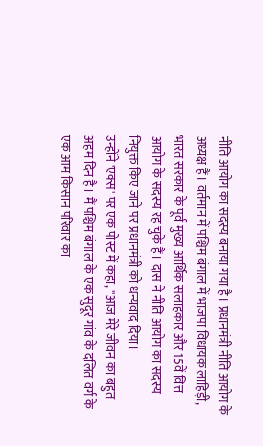नीति आयोग का सदस्य बनाया गया है। प्रधानमंत्री नीति आयोग के अध्यक्ष हैं। वर्तमान में पश्चिम बंगाल में भाजपा विधायक लाहिड़ी, भारत सरकार के पूर्व मुख्य आर्थिक सलाहकार और 15वें वित्त आयोग के सदस्य रह चुके हैं। दास ने नीति आयोग का सदस्य नियुक्त किए जाने पर प्रधानमंत्री को धन्यवाद दिया।
उन्होंने 'एक्स' पर एक पोस्ट में कहा, ''आज मेरे जीवन का बहुत अहम दिन है। मैं पश्चिम बंगाल के एक सुदूर गांव के दलित वर्ग के एक आम किसान परिवार का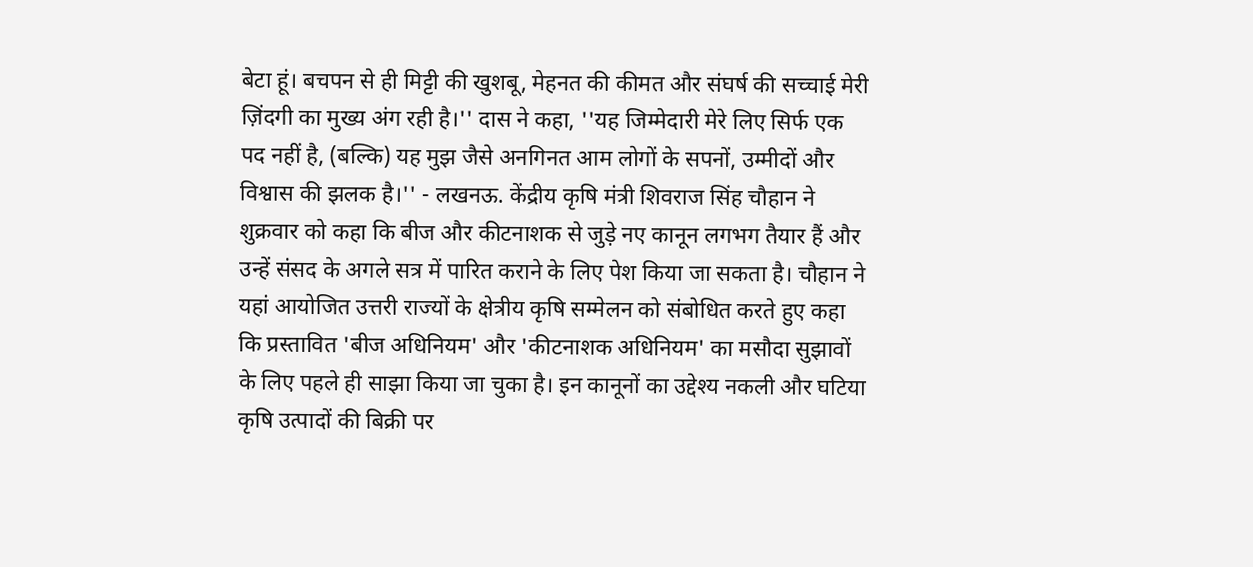बेटा हूं। बचपन से ही मिट्टी की खुशबू, मेहनत की कीमत और संघर्ष की सच्चाई मेरी ज़िंदगी का मुख्य अंग रही है।'' दास ने कहा, ''यह जिम्मेदारी मेरे लिए सिर्फ एक पद नहीं है, (बल्कि) यह मुझ जैसे अनगिनत आम लोगों के सपनों, उम्मीदों और विश्वास की झलक है।'' - लखनऊ. केंद्रीय कृषि मंत्री शिवराज सिंह चौहान ने शुक्रवार को कहा कि बीज और कीटनाशक से जुड़े नए कानून लगभग तैयार हैं और उन्हें संसद के अगले सत्र में पारित कराने के लिए पेश किया जा सकता है। चौहान ने यहां आयोजित उत्तरी राज्यों के क्षेत्रीय कृषि सम्मेलन को संबोधित करते हुए कहा कि प्रस्तावित 'बीज अधिनियम' और 'कीटनाशक अधिनियम' का मसौदा सुझावों के लिए पहले ही साझा किया जा चुका है। इन कानूनों का उद्देश्य नकली और घटिया कृषि उत्पादों की बिक्री पर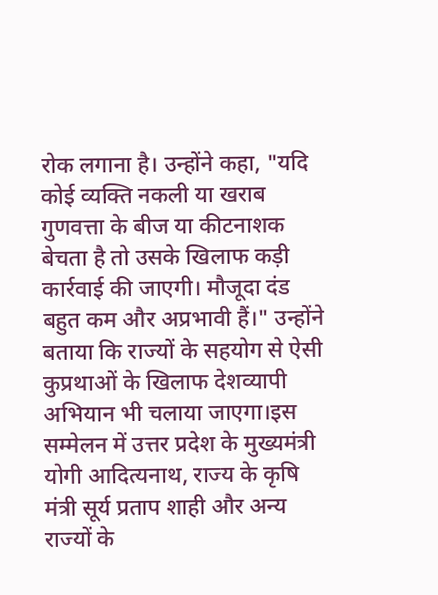रोक लगाना है। उन्होंने कहा, "यदि कोई व्यक्ति नकली या खराब गुणवत्ता के बीज या कीटनाशक बेचता है तो उसके खिलाफ कड़ी कार्रवाई की जाएगी। मौजूदा दंड बहुत कम और अप्रभावी हैं।" उन्होंने बताया कि राज्यों के सहयोग से ऐसी कुप्रथाओं के खिलाफ देशव्यापी अभियान भी चलाया जाएगा।इस सम्मेलन में उत्तर प्रदेश के मुख्यमंत्री योगी आदित्यनाथ, राज्य के कृषि मंत्री सूर्य प्रताप शाही और अन्य राज्यों के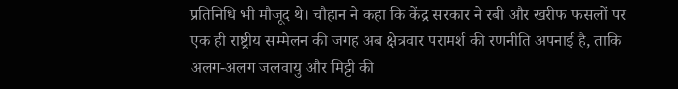प्रतिनिधि भी मौजूद थे। चौहान ने कहा कि केंद्र सरकार ने रबी और खरीफ फसलों पर एक ही राष्ट्रीय सम्मेलन की जगह अब क्षेत्रवार परामर्श की रणनीति अपनाई है, ताकि अलग-अलग जलवायु और मिट्टी की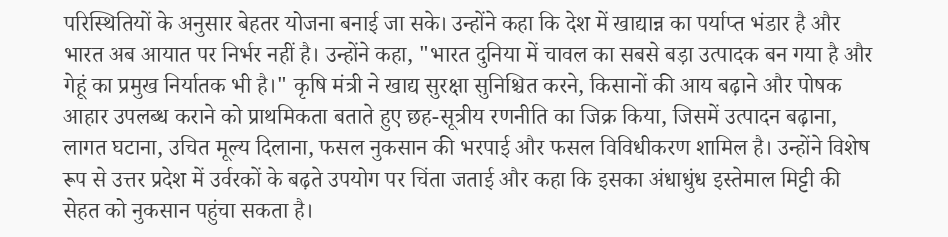परिस्थितियों के अनुसार बेहतर योजना बनाई जा सके। उन्होंने कहा कि देश में खाद्यान्न का पर्याप्त भंडार है और भारत अब आयात पर निर्भर नहीं है। उन्होंने कहा, "भारत दुनिया में चावल का सबसे बड़ा उत्पादक बन गया है और गेहूं का प्रमुख निर्यातक भी है।" कृषि मंत्री ने खाद्य सुरक्षा सुनिश्चित करने, किसानों की आय बढ़ाने और पोषक आहार उपलब्ध कराने को प्राथमिकता बताते हुए छह-सूत्रीय रणनीति का जिक्र किया, जिसमें उत्पादन बढ़ाना, लागत घटाना, उचित मूल्य दिलाना, फसल नुकसान की भरपाई और फसल विविधीकरण शामिल है। उन्होंने विशेष रूप से उत्तर प्रदेश में उर्वरकों के बढ़ते उपयोग पर चिंता जताई और कहा कि इसका अंधाधुंध इस्तेमाल मिट्टी की सेहत को नुकसान पहुंचा सकता है।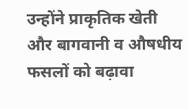उन्होंने प्राकृतिक खेती और बागवानी व औषधीय फसलों को बढ़ावा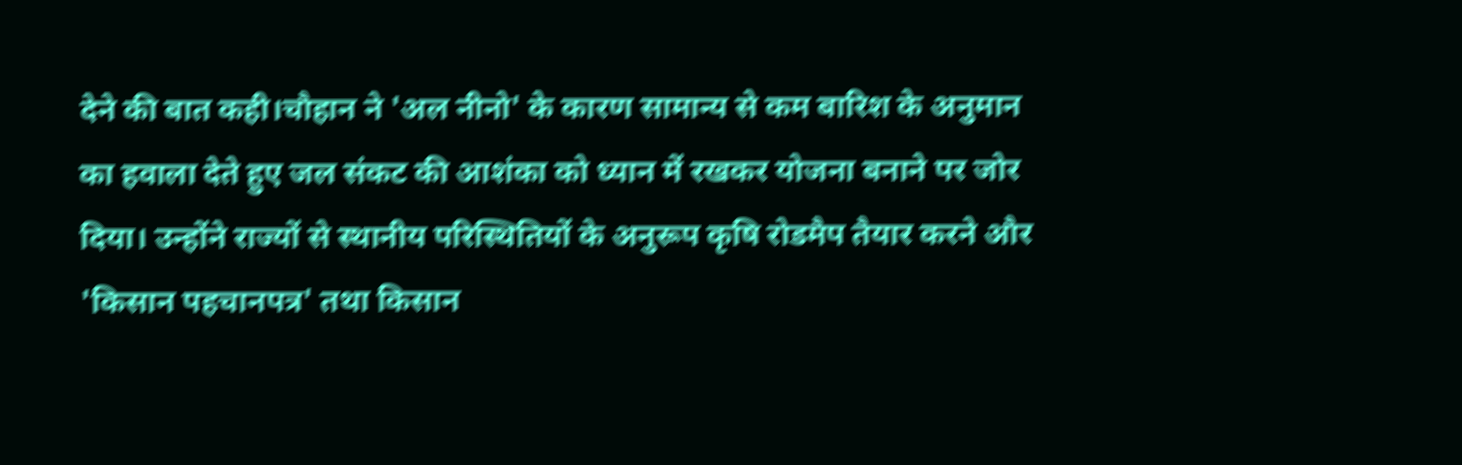देने की बात कही।चौहान ने 'अल नीनो' के कारण सामान्य से कम बारिश के अनुमान का हवाला देते हुए जल संकट की आशंका को ध्यान में रखकर योजना बनाने पर जोर दिया। उन्होंने राज्यों से स्थानीय परिस्थितियों के अनुरूप कृषि रोडमैप तैयार करने और 'किसान पहचानपत्र' तथा किसान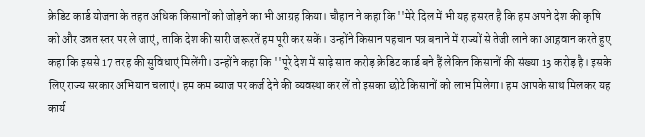क्रेडिट कार्ड योजना के तहत अधिक किसानों को जोड़ने का भी आग्रह किया। चौहान ने कहा कि ''मेरे दिल में भी यह हसरत है कि हम अपने देश की कृषि को और उन्नत स्तर पर ले जाएं, ताकि देश की सारी जरूरतें हम पूरी कर सकें। उन्होंने किसान पहचान पत्र बनाने में राज्यों से तेजी लाने का आह़वान करते हुए कहा कि इससे 17 तरह की सुविधाएं मिलेंगी। उन्होंने कहा कि ''पूरे देश में साढ़े सात करोड़ क्रेडिट कार्ड बने हैं लेकिन किसानों की संख्या 13 करोड़ है। इसके लिए राज्य सरकार अभियान चलाएं। हम कम ब्याज पर कर्ज देने की व्यवस्था कर लें तो इसका छोटे किसानों को लाभ मिलेगा। हम आपके साथ मिलकर यह कार्य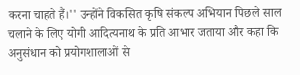करना चाहते हैं।'' उन्होंने विकसित कृषि संकल्प अभियान पिछले साल चलाने के लिए योगी आदित्यनाथ के प्रति आभार जताया और कहा कि अनुसंधान को प्रयोगशालाओं से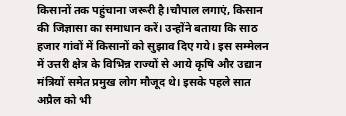किसानों तक पहुंचाना जरूरी है।चौपाल लगाएं, किसान की जिज्ञासा का समाधान करें। उन्होंने बताया कि साठ हजार गांवों में किसानों को सुझाव दिए गये। इस सम्मेलन में उत्तरी क्षेत्र के विभिन्न राज्यों से आये कृषि और उद्यान मंत्रियों समेत प्रमुख लोग मौजूद थे। इसके पहले सात अप्रैल को भी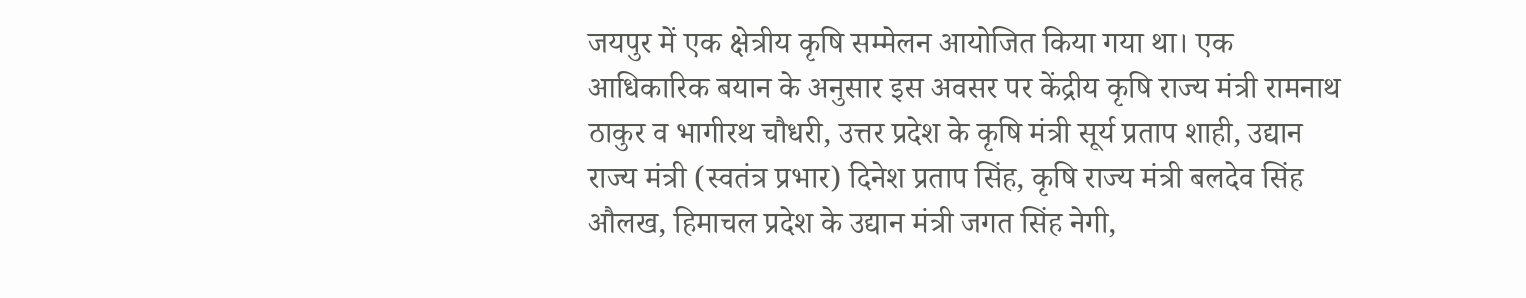जयपुर में एक क्षेत्रीय कृषि सम्मेलन आयोजित किया गया था। एक आधिकारिक बयान के अनुसार इस अवसर पर केंद्रीय कृषि राज्य मंत्री रामनाथ ठाकुर व भागीरथ चौधरी, उत्तर प्रदेश के कृषि मंत्री सूर्य प्रताप शाही, उद्यान राज्य मंत्री (स्वतंत्र प्रभार) दिनेश प्रताप सिंह, कृषि राज्य मंत्री बलदेव सिंह औलख, हिमाचल प्रदेश के उद्यान मंत्री जगत सिंह नेगी,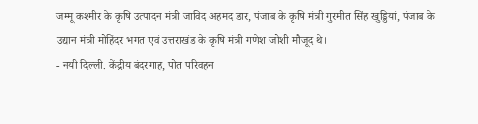जम्मू कश्मीर के कृषि उत्पादन मंत्री जाविद अहमद डार, पंजाब के कृषि मंत्री गुरमीत सिंह खुड्डियां, पंजाब के उद्यान मंत्री मोहिंदर भगत एवं उत्तराखंड के कृषि मंत्री गणेश जोशी मौजूद थे।
- नयी दिल्ली. केंद्रीय बंदरगाह, पोत परिवहन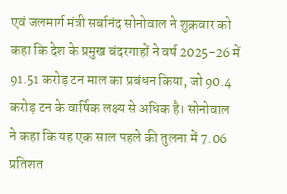एवं जलमार्ग मंत्री सर्बानंद सोनोवाल ने शुक्रवार को कहा कि देश के प्रमुख बंदरगाहों ने वर्ष 2025-26 में 91.51 करोड़ टन माल का प्रबंधन किया, जो 90.4 करोड़ टन के वार्षिक लक्ष्य से अधिक है। सोनोवाल ने कहा कि यह एक साल पहले की तुलना में 7.06 प्रतिशत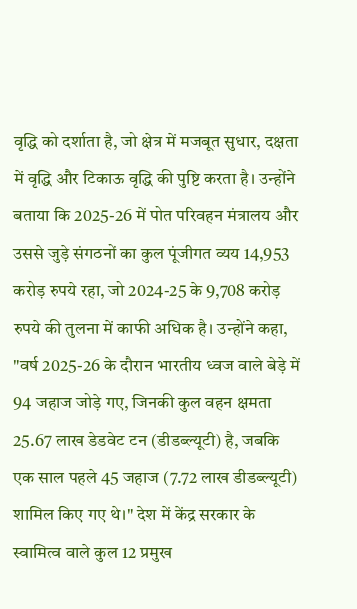वृद्धि को दर्शाता है, जो क्षेत्र में मजबूत सुधार, दक्षता में वृद्धि और टिकाऊ वृद्धि की पुष्टि करता है। उन्होंने बताया कि 2025-26 में पोत परिवहन मंत्रालय और उससे जुड़े संगठनों का कुल पूंजीगत व्यय 14,953 करोड़ रुपये रहा, जो 2024-25 के 9,708 करोड़ रुपये की तुलना में काफी अधिक है। उन्होंने कहा, "वर्ष 2025-26 के दौरान भारतीय ध्वज वाले बेड़े में 94 जहाज जोड़े गए, जिनकी कुल वहन क्षमता 25.67 लाख डेडवेट टन (डीडब्ल्यूटी) है, जबकि एक साल पहले 45 जहाज (7.72 लाख डीडब्ल्यूटी) शामिल किए गए थे।" देश में केंद्र सरकार के स्वामित्व वाले कुल 12 प्रमुख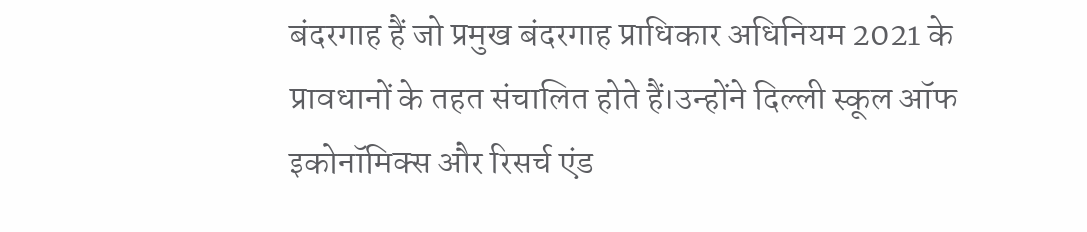बंदरगाह हैं जो प्रमुख बंदरगाह प्राधिकार अधिनियम 2021 के प्रावधानों के तहत संचालित होते हैं।उन्होंने दिल्ली स्कूल ऑफ इकोनॉमिक्स और रिसर्च एंड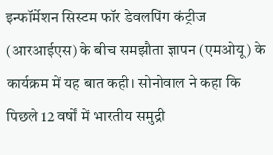इन्फॉर्मेशन सिस्टम फॉर डेवलपिंग कंट्रीज (आरआईएस) के बीच समझौता ज्ञापन (एमओयू) के कार्यक्रम में यह बात कही। सोनोवाल ने कहा कि पिछले 12 वर्षों में भारतीय समुद्री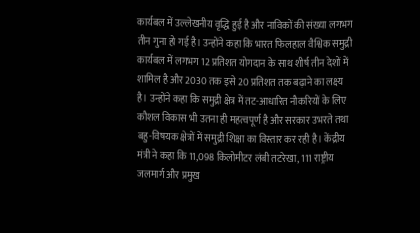कार्यबल में उल्लेखनीय वृद्धि हुई है और नाविकों की संख्या लगभग तीन गुना हो गई है। उन्होंने कहा कि भारत फिलहाल वैश्विक समुद्री कार्यबल में लगभग 12 प्रतिशत योगदान के साथ शीर्ष तीन देशों में शामिल है और 2030 तक इसे 20 प्रतिशत तक बढ़ाने का लक्ष्य है। उन्होंने कहा कि समुद्री क्षेत्र में तट-आधारित नौकरियों के लिए कौशल विकास भी उतना ही महत्वपूर्ण है और सरकार उभरते तथा बहु-विषयक क्षेत्रों में समुद्री शिक्षा का विस्तार कर रही है। केंद्रीय मंत्री ने कहा कि 11,098 किलोमीटर लंबी तटरेखा, 111 राष्ट्रीय जलमार्ग और प्रमुख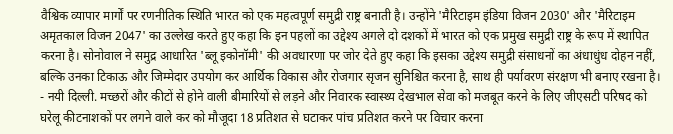वैश्विक व्यापार मार्गों पर रणनीतिक स्थिति भारत को एक महत्वपूर्ण समुद्री राष्ट्र बनाती है। उन्होंने 'मैरिटाइम इंडिया विजन 2030' और 'मैरिटाइम अमृतकाल विजन 2047' का उल्लेख करते हुए कहा कि इन पहलों का उद्देश्य अगले दो दशकों में भारत को एक प्रमुख समुद्री राष्ट्र के रूप में स्थापित करना है। सोनोवाल ने समुद्र आधारित 'ब्लू इकोनॉमी' की अवधारणा पर जोर देते हुए कहा कि इसका उद्देश्य समुद्री संसाधनों का अंधाधुंध दोहन नहीं, बल्कि उनका टिकाऊ और जिम्मेदार उपयोग कर आर्थिक विकास और रोजगार सृजन सुनिश्चित करना है, साथ ही पर्यावरण संरक्षण भी बनाए रखना है।
- नयी दिल्ली. मच्छरों और कीटों से होने वाली बीमारियों से लड़ने और निवारक स्वास्थ्य देखभाल सेवा को मजबूत करने के लिए जीएसटी परिषद को घरेलू कीटनाशकों पर लगने वाले कर को मौजूदा 18 प्रतिशत से घटाकर पांच प्रतिशत करने पर विचार करना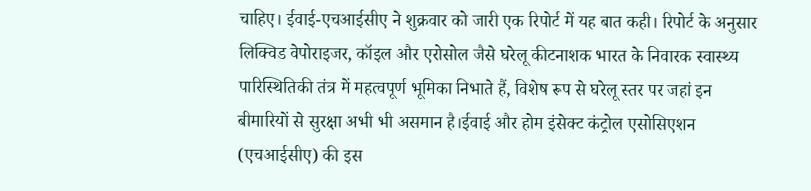चाहिए। ईवाई-एचआईसीए ने शुक्रवार को जारी एक रिपोर्ट में यह बात कही। रिपोर्ट के अनुसार लिक्विड वेपोराइजर, कॉइल और एरोसोल जैसे घरेलू कीटनाशक भारत के निवारक स्वास्थ्य पारिस्थितिकी तंत्र में महत्वपूर्ण भूमिका निभाते हैं, विशेष रूप से घरेलू स्तर पर जहां इन बीमारियों से सुरक्षा अभी भी असमान है।ईवाई और होम इंसेक्ट कंट्रोल एसोसिएशन (एचआईसीए) की इस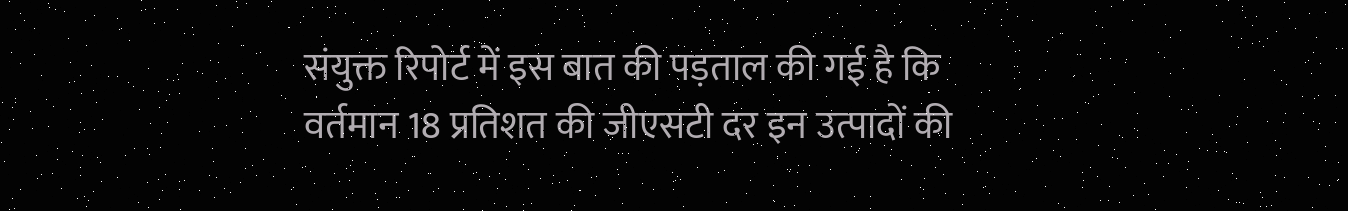संयुक्त रिपोर्ट में इस बात की पड़ताल की गई है कि वर्तमान 18 प्रतिशत की जीएसटी दर इन उत्पादों की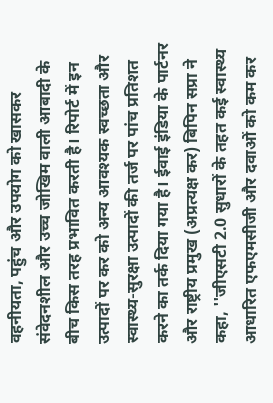वहनीयता, पहुंच और उपयोग को खासकर संवेदनशील और उच्च जोखिम वाली आबादी के बीच किस तरह प्रभावित करती है। रिपोर्ट में इन उत्पादों पर कर को अन्य आवश्यक स्वच्छता और स्वास्थ्य-सुरक्षा उत्पादों की तर्ज पर पांच प्रतिशत करने का तर्क दिया गया है। ईवाई इंडिया के पार्टनर और राष्ट्रीय प्रमुख (अप्रत्यक्ष कर) बिपिन सप्रा ने कहा, ''जीएसटी 2.0 सुधारों के तहत कई स्वास्थ्य आधारित एफएमसीजी और दवाओं को कम कर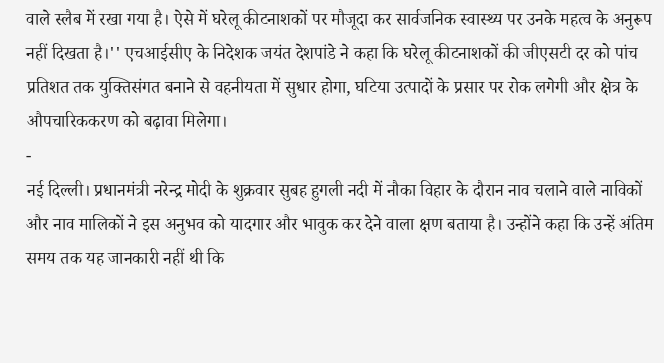वाले स्लैब में रखा गया है। ऐसे में घरेलू कीटनाशकों पर मौजूदा कर सार्वजनिक स्वास्थ्य पर उनके महत्व के अनुरूप नहीं दिखता है।'' एचआईसीए के निदेशक जयंत देशपांडे ने कहा कि घरेलू कीटनाशकों की जीएसटी दर को पांच प्रतिशत तक युक्तिसंगत बनाने से वहनीयता में सुधार होगा, घटिया उत्पादों के प्रसार पर रोक लगेगी और क्षेत्र के औपचारिककरण को बढ़ावा मिलेगा।
-
नई दिल्ली। प्रधानमंत्री नरेन्द्र मोदी के शुक्रवार सुबह हुगली नदी में नौका विहार के दौरान नाव चलाने वाले नाविकों और नाव मालिकों ने इस अनुभव को यादगार और भावुक कर देने वाला क्षण बताया है। उन्होंने कहा कि उन्हें अंतिम समय तक यह जानकारी नहीं थी कि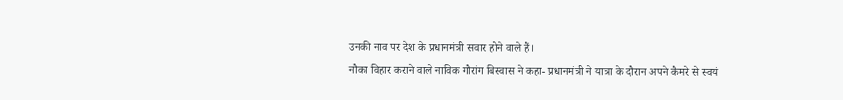उनकी नाव पर देश के प्रधानमंत्री सवार होने वाले हैं।
नौका विहार कराने वाले नाविक गौरांग बिस्वास ने कहा- प्रधानमंत्री ने यात्रा के दौरान अपने कैमरे से स्वयं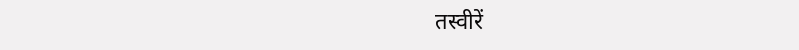तस्वीरें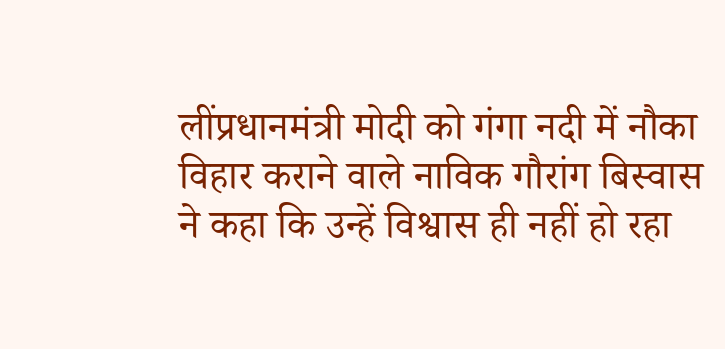लींप्रधानमंत्री मोदी को गंगा नदी में नौका विहार कराने वाले नाविक गौरांग बिस्वास ने कहा कि उन्हें विश्वास ही नहीं हो रहा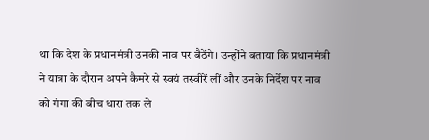था कि देश के प्रधानमंत्री उनकी नाव पर बैठेंगे। उन्होंने बताया कि प्रधानमंत्री ने यात्रा के दौरान अपने कैमरे से स्वयं तस्वीरें लीं और उनके निर्देश पर नाव को गंगा की बीच धारा तक ले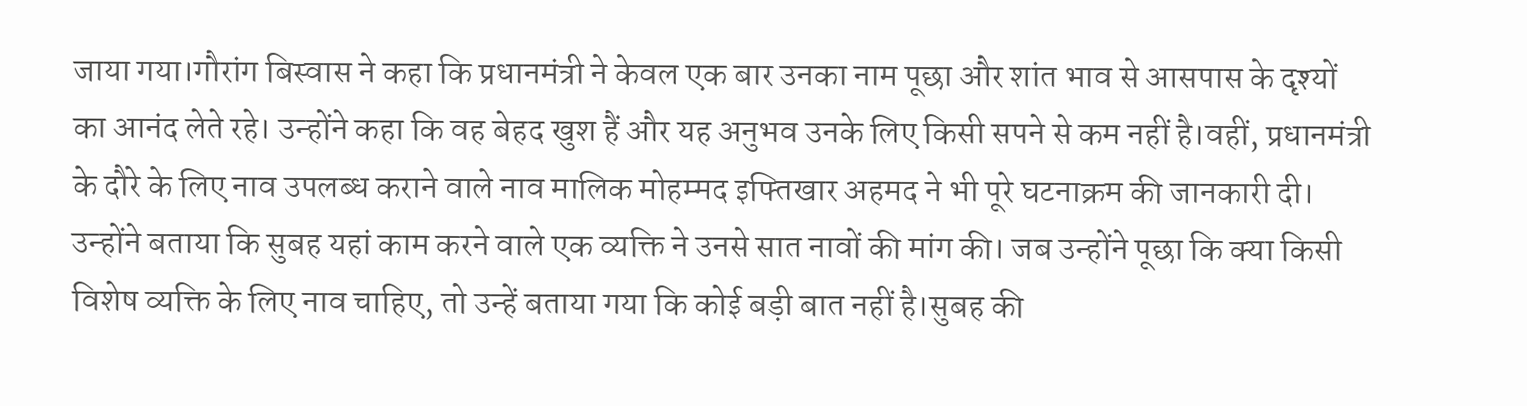जाया गया।गौरांग बिस्वास ने कहा कि प्रधानमंत्री ने केवल एक बार उनका नाम पूछा और शांत भाव से आसपास के दृश्यों का आनंद लेते रहे। उन्होंने कहा कि वह बेहद खुश हैं और यह अनुभव उनके लिए किसी सपने से कम नहीं है।वहीं, प्रधानमंत्री के दौरे के लिए नाव उपलब्ध कराने वाले नाव मालिक मोहम्मद इफ्तिखार अहमद ने भी पूरे घटनाक्रम की जानकारी दी। उन्होंने बताया कि सुबह यहां काम करने वाले एक व्यक्ति ने उनसे सात नावों की मांग की। जब उन्होंने पूछा कि क्या किसी विशेष व्यक्ति के लिए नाव चाहिए, तो उन्हें बताया गया कि कोई बड़ी बात नहीं है।सुबह की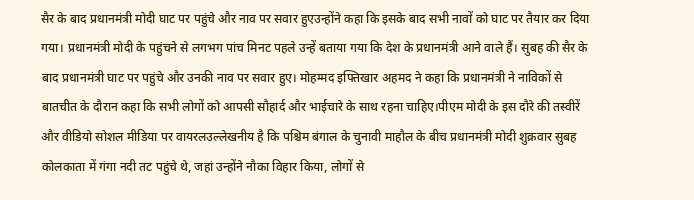सैर के बाद प्रधानमंत्री मोदी घाट पर पहुंचे और नाव पर सवार हुएउन्होंने कहा कि इसके बाद सभी नावों को घाट पर तैयार कर दिया गया। प्रधानमंत्री मोदी के पहुंचने से लगभग पांच मिनट पहले उन्हें बताया गया कि देश के प्रधानमंत्री आने वाले हैं। सुबह की सैर के बाद प्रधानमंत्री घाट पर पहुंचे और उनकी नाव पर सवार हुए। मोहम्मद इफ्तिखार अहमद ने कहा कि प्रधानमंत्री ने नाविकों से बातचीत के दौरान कहा कि सभी लोगों को आपसी सौहार्द और भाईचारे के साथ रहना चाहिए।पीएम मोदी के इस दौरे की तस्वीरें और वीडियो सोशल मीडिया पर वायरलउल्लेखनीय है कि पश्चिम बंगाल के चुनावी माहौल के बीच प्रधानमंत्री मोदी शुक्रवार सुबह कोलकाता में गंगा नदी तट पहुंचे थे, जहां उन्होंने नौका विहार किया, लोगों से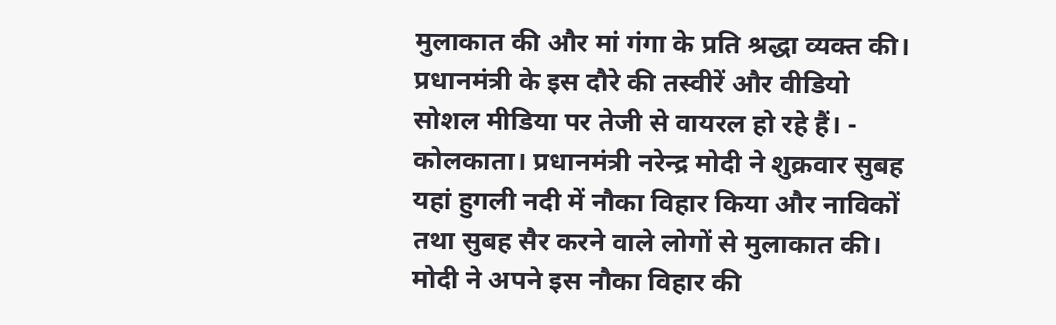मुलाकात की और मां गंगा के प्रति श्रद्धा व्यक्त की। प्रधानमंत्री के इस दौरे की तस्वीरें और वीडियो सोशल मीडिया पर तेजी से वायरल हो रहे हैं। - कोलकाता। प्रधानमंत्री नरेन्द्र मोदी ने शुक्रवार सुबह यहां हुगली नदी में नौका विहार किया और नाविकों तथा सुबह सैर करने वाले लोगों से मुलाकात की। मोदी ने अपने इस नौका विहार की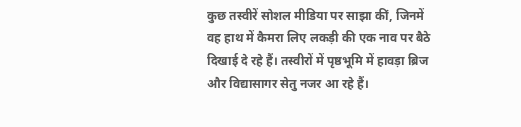कुछ तस्वीरें सोशल मीडिया पर साझा कीं, जिनमें वह हाथ में कैमरा लिए लकड़ी की एक नाव पर बैठे दिखाई दे रहे हैं। तस्वीरों में पृष्ठभूमि में हावड़ा ब्रिज और विद्यासागर सेतु नजर आ रहे हैं।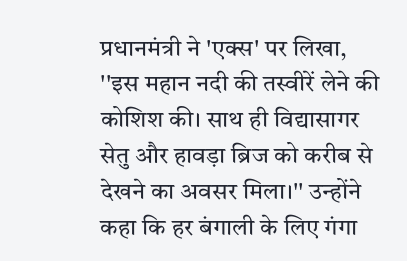प्रधानमंत्री ने 'एक्स' पर लिखा, ''इस महान नदी की तस्वीरें लेने की कोशिश की। साथ ही विद्यासागर सेतु और हावड़ा ब्रिज को करीब से देखने का अवसर मिला।'' उन्होंने कहा कि हर बंगाली के लिए गंगा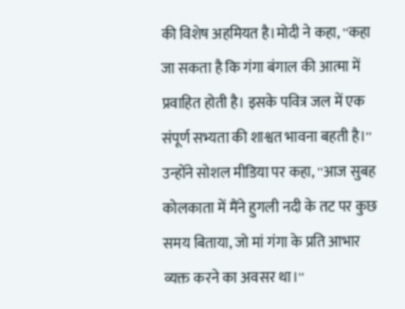की विशेष अहमियत है।मोदी ने कहा, ''कहा जा सकता है कि गंगा बंगाल की आत्मा में प्रवाहित होती है। इसके पवित्र जल में एक संपूर्ण सभ्यता की शाश्वत भावना बहती है।'' उन्होंने सोशल मीडिया पर कहा, ''आज सुबह कोलकाता में मैंने हुगली नदी के तट पर कुछ समय बिताया, जो मां गंगा के प्रति आभार व्यक्त करने का अवसर था।''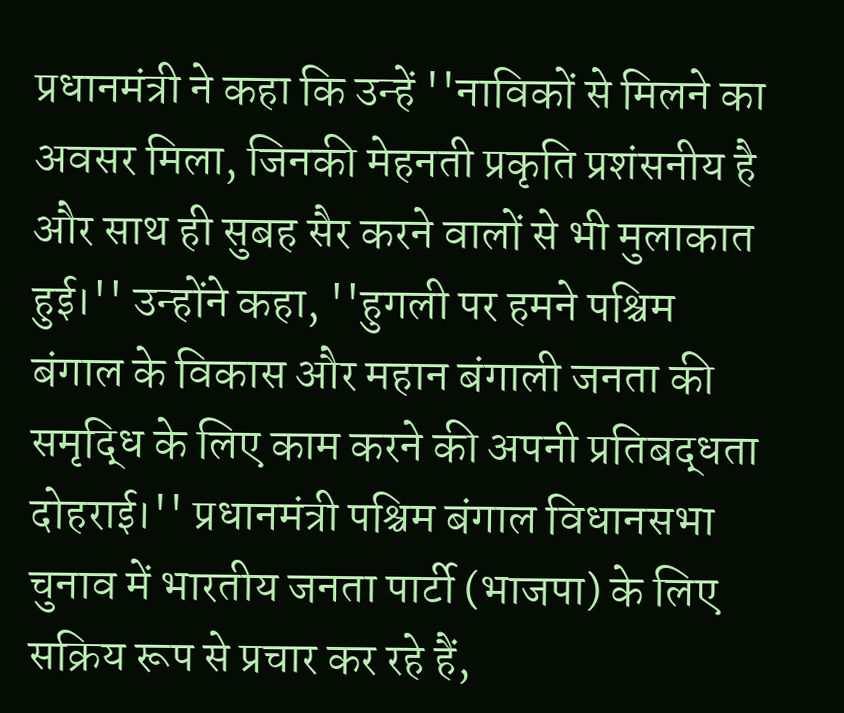प्रधानमंत्री ने कहा कि उन्हें ''नाविकों से मिलने का अवसर मिला, जिनकी मेहनती प्रकृति प्रशंसनीय है और साथ ही सुबह सैर करने वालों से भी मुलाकात हुई।'' उन्होंने कहा, ''हुगली पर हमने पश्चिम बंगाल के विकास और महान बंगाली जनता की समृद्धि के लिए काम करने की अपनी प्रतिबद्धता दोहराई।'' प्रधानमंत्री पश्चिम बंगाल विधानसभा चुनाव में भारतीय जनता पार्टी (भाजपा) के लिए सक्रिय रूप से प्रचार कर रहे हैं,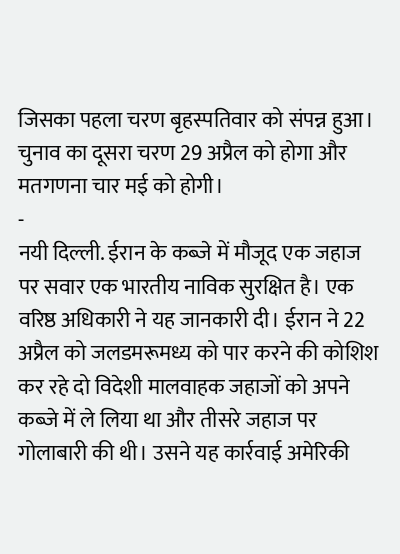जिसका पहला चरण बृहस्पतिवार को संपन्न हुआ। चुनाव का दूसरा चरण 29 अप्रैल को होगा और मतगणना चार मई को होगी।
-
नयी दिल्ली. ईरान के कब्जे में मौजूद एक जहाज पर सवार एक भारतीय नाविक सुरक्षित है। एक वरिष्ठ अधिकारी ने यह जानकारी दी। ईरान ने 22 अप्रैल को जलडमरूमध्य को पार करने की कोशिश कर रहे दो विदेशी मालवाहक जहाजों को अपने कब्जे में ले लिया था और तीसरे जहाज पर गोलाबारी की थी। उसने यह कार्रवाई अमेरिकी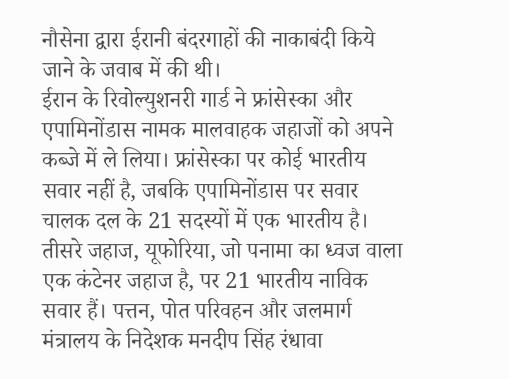नौसेना द्वारा ईरानी बंदरगाहों की नाकाबंदी किये जाने के जवाब में की थी।
ईरान के रिवोल्युशनरी गार्ड ने फ्रांसेस्का और एपामिनोंडास नामक मालवाहक जहाजों को अपने कब्जे में ले लिया। फ्रांसेस्का पर कोई भारतीय सवार नहीं है, जबकि एपामिनोंडास पर सवार चालक दल के 21 सदस्यों में एक भारतीय है। तीसरे जहाज, यूफोरिया, जो पनामा का ध्वज वाला एक कंटेनर जहाज है, पर 21 भारतीय नाविक सवार हैं। पत्तन, पोत परिवहन और जलमार्ग मंत्रालय के निदेशक मनदीप सिंह रंधावा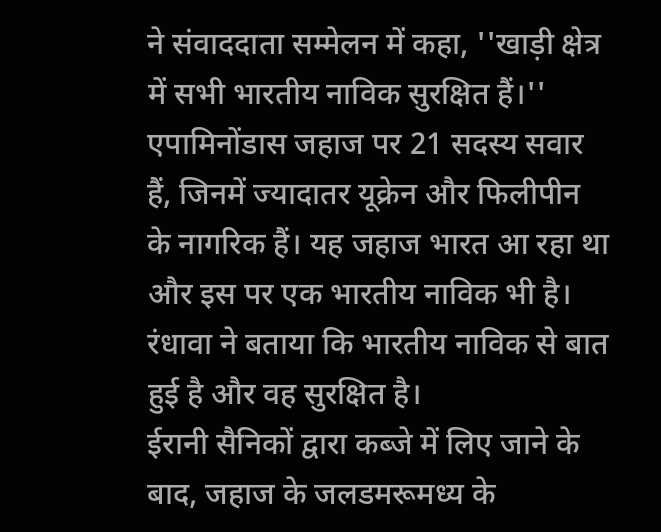ने संवाददाता सम्मेलन में कहा, ''खाड़ी क्षेत्र में सभी भारतीय नाविक सुरक्षित हैं।'' एपामिनोंडास जहाज पर 21 सदस्य सवार हैं, जिनमें ज्यादातर यूक्रेन और फिलीपीन के नागरिक हैं। यह जहाज भारत आ रहा था और इस पर एक भारतीय नाविक भी है। रंधावा ने बताया कि भारतीय नाविक से बात हुई है और वह सुरक्षित है।
ईरानी सैनिकों द्वारा कब्जे में लिए जाने के बाद, जहाज के जलडमरूमध्य के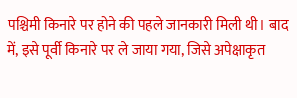पश्चिमी किनारे पर होने की पहले जानकारी मिली थी। बाद में, इसे पूर्वी किनारे पर ले जाया गया, जिसे अपेक्षाकृत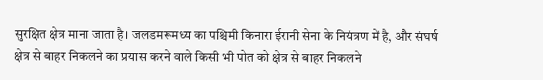सुरक्षित क्षेत्र माना जाता है। जलडमरूमध्य का पश्चिमी किनारा ईरानी सेना के नियंत्रण में है, और संघर्ष क्षेत्र से बाहर निकलने का प्रयास करने वाले किसी भी पोत को क्षेत्र से बाहर निकलने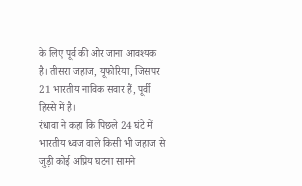के लिए पूर्व की ओर जाना आवश्यक है। तीसरा जहाज, यूफोरिया, जिसपर 21 भारतीय नाविक सवार हैं, पूर्वी हिस्से में है।
रंधावा ने कहा कि पिछले 24 घंटे में भारतीय ध्वज वाले किसी भी जहाज से जुड़ी कोई अप्रिय घटना सामने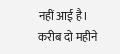नहीं आई है। करीब दो महीने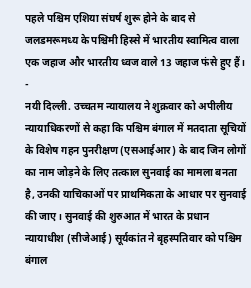पहले पश्चिम एशिया संघर्ष शुरू होने के बाद से जलडमरूमध्य के पश्चिमी हिस्से में भारतीय स्वामित्व वाला एक जहाज और भारतीय ध्वज वाले 13 जहाज फंसे हुए हैं। -
नयी दिल्ली. उच्चतम न्यायालय ने शुक्रवार को अपीलीय न्यायाधिकरणों से कहा कि पश्चिम बंगाल में मतदाता सूचियों के विशेष गहन पुनरीक्षण (एसआईआर) के बाद जिन लोगों का नाम जोड़ने के लिए तत्काल सुनवाई का मामला बनता है, उनकी याचिकाओं पर प्राथमिकता के आधार पर सुनवाई की जाए। सुनवाई की शुरुआत में भारत के प्रधान न्यायाधीश (सीजेआई) सूर्यकांत ने बृहस्पतिवार को पश्चिम बंगाल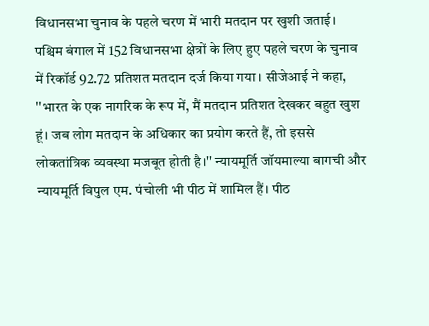विधानसभा चुनाव के पहले चरण में भारी मतदान पर खुशी जताई। पश्चिम बंगाल में 152 विधानसभा क्षेत्रों के लिए हुए पहले चरण के चुनाव में रिकॉर्ड 92.72 प्रतिशत मतदान दर्ज किया गया। सीजेआई ने कहा, ''भारत के एक नागरिक के रूप में, मैं मतदान प्रतिशत देखकर बहुत खुश हूं। जब लोग मतदान के अधिकार का प्रयोग करते हैं, तो इससे लोकतांत्रिक व्यवस्था मजबूत होती है।'' न्यायमूर्ति जॉयमाल्या बागची और न्यायमूर्ति विपुल एम. पंचोली भी पीठ में शामिल हैं। पीठ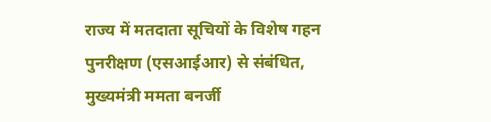राज्य में मतदाता सूचियों के विशेष गहन पुनरीक्षण (एसआईआर) से संबंधित, मुख्यमंत्री ममता बनर्जी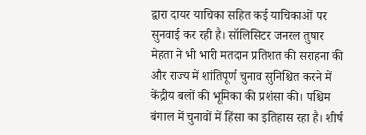द्वारा दायर याचिका सहित कई याचिकाओं पर सुनवाई कर रही है। सॉलिसिटर जनरल तुषार मेहता ने भी भारी मतदान प्रतिशत की सराहना की और राज्य में शांतिपूर्ण चुनाव सुनिश्चित करने में केंद्रीय बलों की भूमिका की प्रशंसा की। पश्चिम बंगाल में चुनावों में हिंसा का इतिहास रहा है। शीर्ष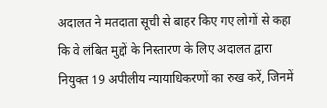अदालत ने मतदाता सूची से बाहर किए गए लोगों से कहा कि वे लंबित मुद्दों के निस्तारण के लिए अदालत द्वारा नियुक्त 19 अपीलीय न्यायाधिकरणों का रुख करें, जिनमें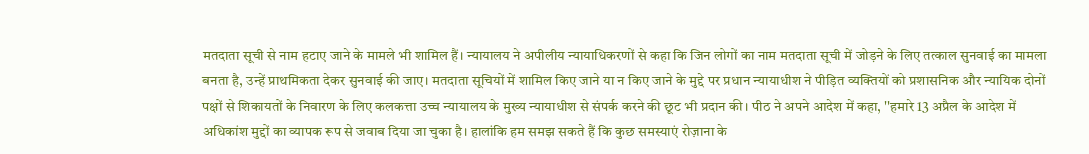मतदाता सूची से नाम हटाए जाने के मामले भी शामिल हैं। न्यायालय ने अपीलीय न्यायाधिकरणों से कहा कि जिन लोगों का नाम मतदाता सूची में जोड़ने के लिए तत्काल सुनवाई का मामला बनता है, उन्हें प्राथमिकता देकर सुनवाई की जाए। मतदाता सूचियों में शामिल किए जाने या न किए जाने के मुद्दे पर प्रधान न्यायाधीश ने पीड़ित व्यक्तियों को प्रशासनिक और न्यायिक दोनों पक्षों से शिकायतों के निवारण के लिए कलकत्ता उच्च न्यायालय के मुख्य न्यायाधीश से संपर्क करने की छूट भी प्रदान की। पीठ ने अपने आदेश में कहा, ''हमारे 13 अप्रैल के आदेश में अधिकांश मुद्दों का व्यापक रूप से जवाब दिया जा चुका है। हालांकि हम समझ सकते हैं कि कुछ समस्याएं रोज़ाना के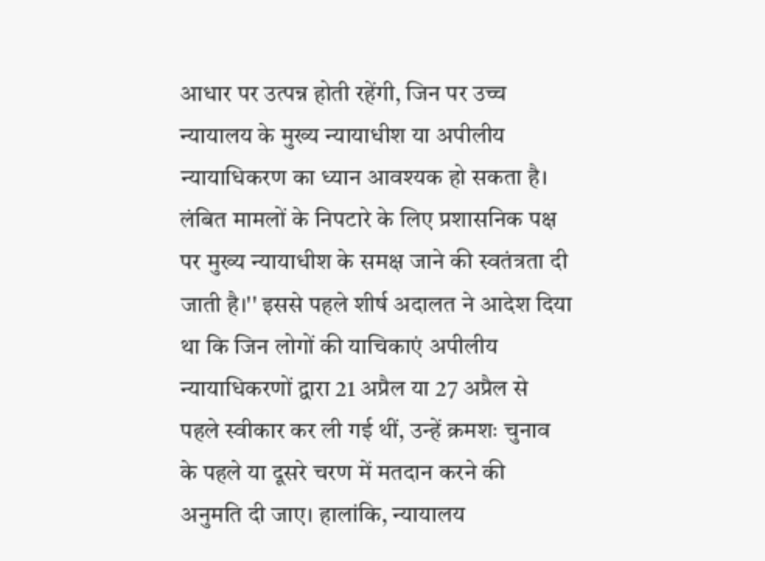आधार पर उत्पन्न होती रहेंगी, जिन पर उच्च न्यायालय के मुख्य न्यायाधीश या अपीलीय न्यायाधिकरण का ध्यान आवश्यक हो सकता है। लंबित मामलों के निपटारे के लिए प्रशासनिक पक्ष पर मुख्य न्यायाधीश के समक्ष जाने की स्वतंत्रता दी जाती है।'' इससे पहले शीर्ष अदालत ने आदेश दिया था कि जिन लोगों की याचिकाएं अपीलीय न्यायाधिकरणों द्वारा 21 अप्रैल या 27 अप्रैल से पहले स्वीकार कर ली गई थीं, उन्हें क्रमशः चुनाव के पहले या दूसरे चरण में मतदान करने की अनुमति दी जाए। हालांकि, न्यायालय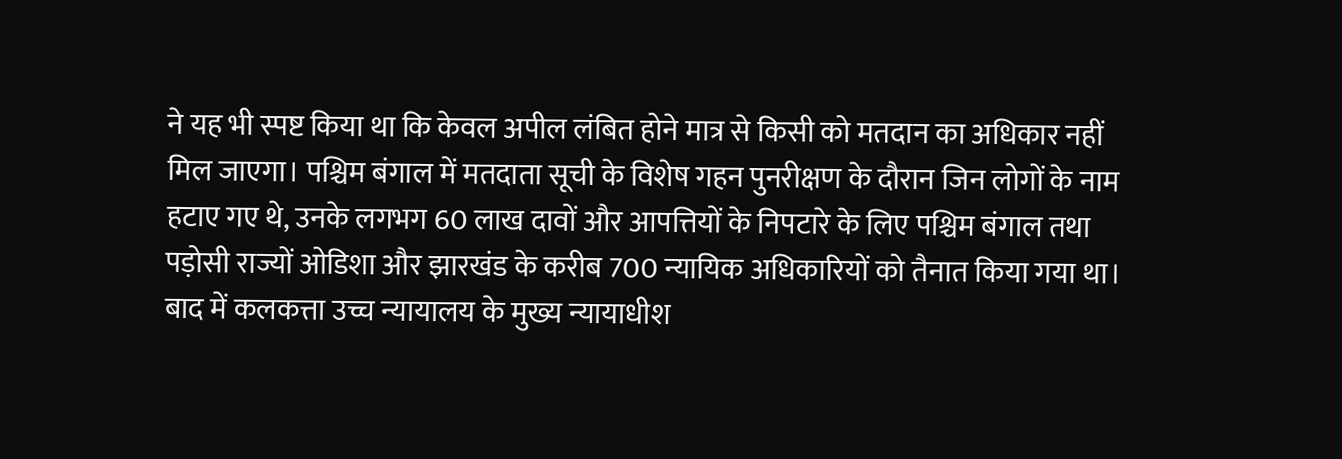ने यह भी स्पष्ट किया था कि केवल अपील लंबित होने मात्र से किसी को मतदान का अधिकार नहीं मिल जाएगा। पश्चिम बंगाल में मतदाता सूची के विशेष गहन पुनरीक्षण के दौरान जिन लोगों के नाम हटाए गए थे, उनके लगभग 60 लाख दावों और आपत्तियों के निपटारे के लिए पश्चिम बंगाल तथा पड़ोसी राज्यों ओडिशा और झारखंड के करीब 700 न्यायिक अधिकारियों को तैनात किया गया था। बाद में कलकत्ता उच्च न्यायालय के मुख्य न्यायाधीश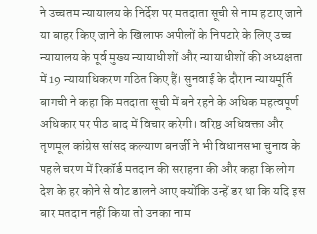ने उच्चतम न्यायालय के निर्देश पर मतदाता सूची से नाम हटाए जाने या बाहर किए जाने के खिलाफ अपीलों के निपटारे के लिए उच्च न्यायालय के पूर्व मुख्य न्यायाधीशों और न्यायाधीशों की अध्यक्षता में 19 न्यायाधिकरण गठित किए हैं। सुनवाई के दौरान न्यायमूर्ति बागची ने कहा कि मतदाता सूची में बने रहने के अधिक महत्वपूर्ण अधिकार पर पीठ बाद में विचार करेगी। वरिष्ठ अधिवक्ता और तृणमूल कांग्रेस सांसद कल्याण बनर्जी ने भी विधानसभा चुनाव के पहले चरण में रिकॉर्ड मतदान की सराहना की और कहा कि लोग देश के हर कोने से वोट डालने आए क्योंकि उन्हें डर था कि यदि इस बार मतदान नहीं किया तो उनका नाम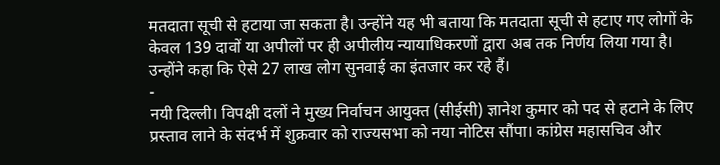मतदाता सूची से हटाया जा सकता है। उन्होंने यह भी बताया कि मतदाता सूची से हटाए गए लोगों के केवल 139 दावों या अपीलों पर ही अपीलीय न्यायाधिकरणों द्वारा अब तक निर्णय लिया गया है। उन्होंने कहा कि ऐसे 27 लाख लोग सुनवाई का इंतजार कर रहे हैं।
-
नयी दिल्ली। विपक्षी दलों ने मुख्य निर्वाचन आयुक्त (सीईसी) ज्ञानेश कुमार को पद से हटाने के लिए प्रस्ताव लाने के संदर्भ में शुक्रवार को राज्यसभा को नया नोटिस सौंपा। कांग्रेस महासचिव और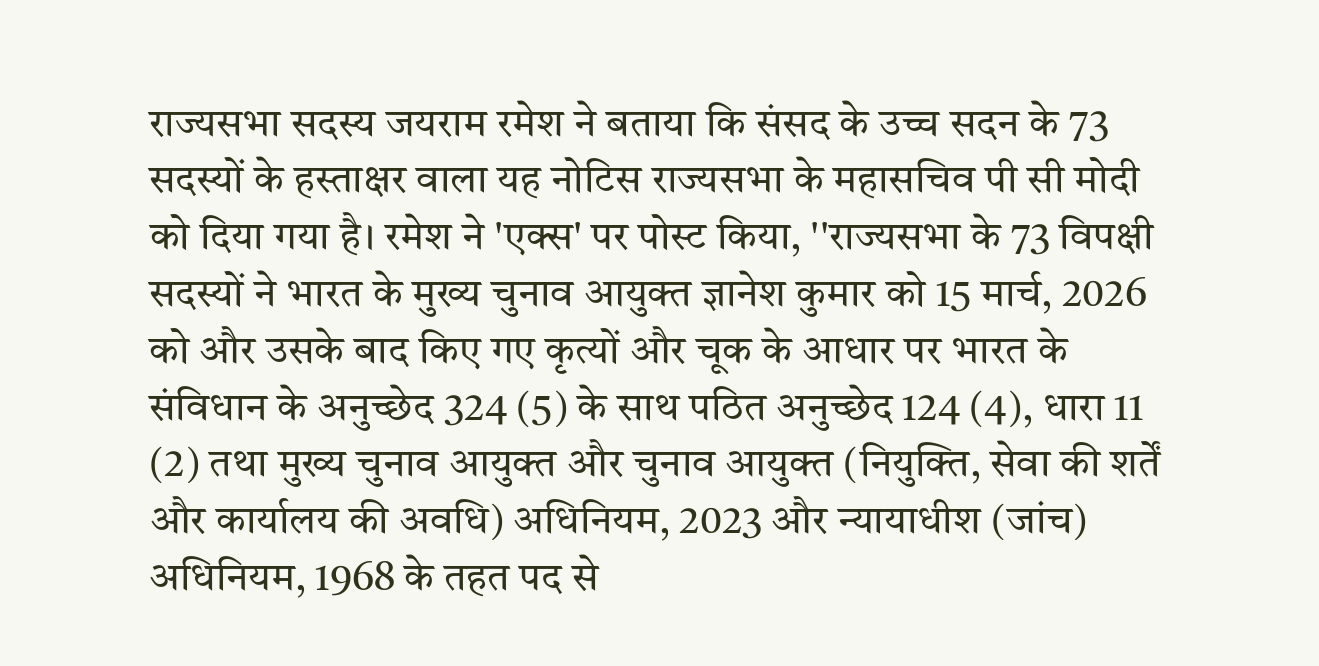राज्यसभा सदस्य जयराम रमेश ने बताया कि संसद के उच्च सदन के 73 सदस्यों के हस्ताक्षर वाला यह नोटिस राज्यसभा के महासचिव पी सी मोदी को दिया गया है। रमेश ने 'एक्स' पर पोस्ट किया, ''राज्यसभा के 73 विपक्षी सदस्यों ने भारत के मुख्य चुनाव आयुक्त ज्ञानेश कुमार को 15 मार्च, 2026 को और उसके बाद किए गए कृत्यों और चूक के आधार पर भारत के संविधान के अनुच्छेद 324 (5) के साथ पठित अनुच्छेद 124 (4), धारा 11 (2) तथा मुख्य चुनाव आयुक्त और चुनाव आयुक्त (नियुक्ति, सेवा की शर्तें और कार्यालय की अवधि) अधिनियम, 2023 और न्यायाधीश (जांच) अधिनियम, 1968 के तहत पद से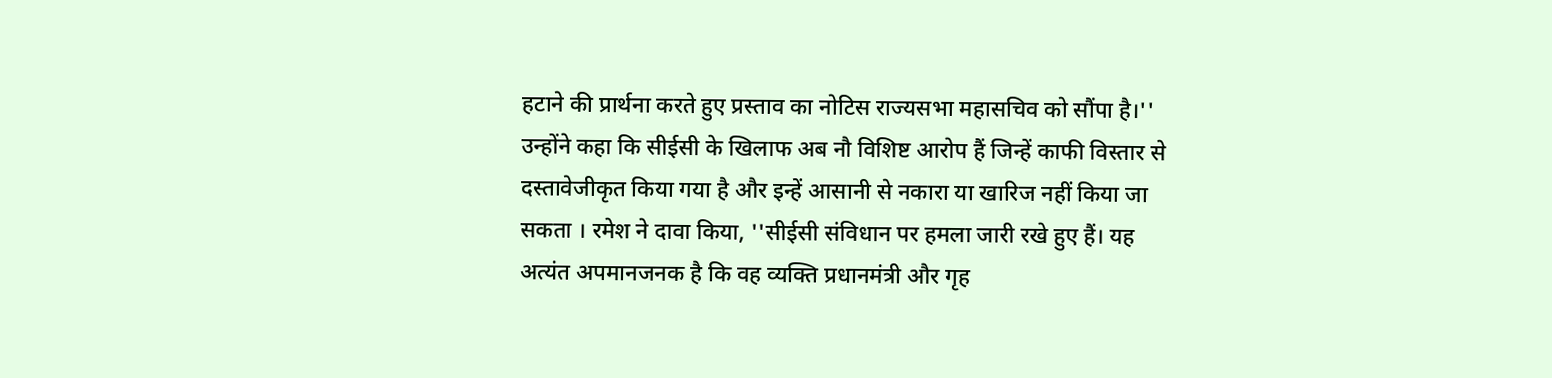हटाने की प्रार्थना करते हुए प्रस्ताव का नोटिस राज्यसभा महासचिव को सौंपा है।'' उन्होंने कहा कि सीईसी के खिलाफ अब नौ विशिष्ट आरोप हैं जिन्हें काफी विस्तार से दस्तावेजीकृत किया गया है और इन्हें आसानी से नकारा या खारिज नहीं किया जा सकता । रमेश ने दावा किया, ''सीईसी संविधान पर हमला जारी रखे हुए हैं। यह अत्यंत अपमानजनक है कि वह व्यक्ति प्रधानमंत्री और गृह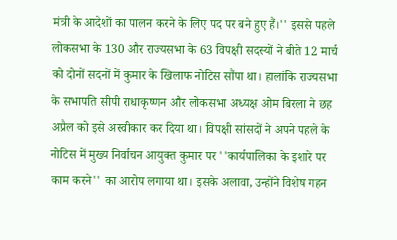मंत्री के आदेशों का पालन करने के लिए पद पर बने हुए हैं।'' इससे पहले लोकसभा के 130 और राज्यसभा के 63 विपक्षी सदस्यों ने बीते 12 मार्च को दोनों सदनों में कुमार के खिलाफ नोटिस सौंपा था। हालांकि राज्यसभा के सभापति सीपी राधाकृष्णन और लोकसभा अध्यक्ष ओम बिरला ने छह अप्रैल को इसे अस्वीकार कर दिया था। विपक्षी सांसदों ने अपने पहले के नोटिस में मुख्य निर्वाचन आयुक्त कुमार पर ''कार्यपालिका के इशारे पर काम करने'' का आरोप लगाया था। इसके अलावा, उन्होंने विशेष गहन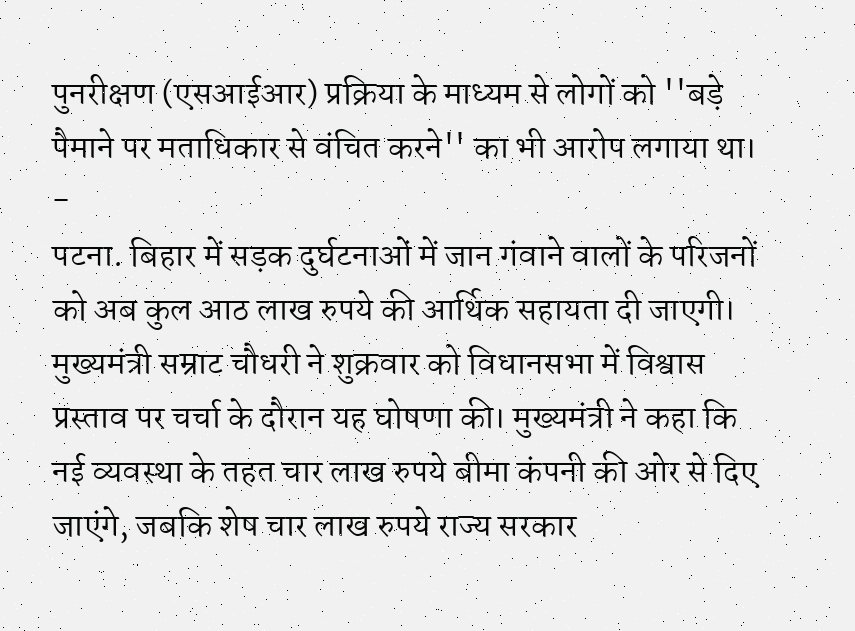पुनरीक्षण (एसआईआर) प्रक्रिया के माध्यम से लोगों को ''बड़े पैमाने पर मताधिकार से वंचित करने'' का भी आरोप लगाया था।
-
पटना. बिहार में सड़क दुर्घटनाओं में जान गंवाने वालों के परिजनों को अब कुल आठ लाख रुपये की आर्थिक सहायता दी जाएगी। मुख्यमंत्री सम्राट चौधरी ने शुक्रवार को विधानसभा में विश्वास प्रस्ताव पर चर्चा के दौरान यह घोषणा की। मुख्यमंत्री ने कहा कि नई व्यवस्था के तहत चार लाख रुपये बीमा कंपनी की ओर से दिए जाएंगे, जबकि शेष चार लाख रुपये राज्य सरकार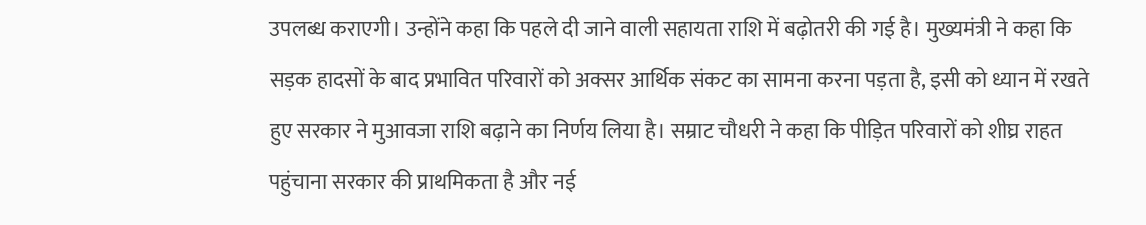उपलब्ध कराएगी। उन्होंने कहा कि पहले दी जाने वाली सहायता राशि में बढ़ोतरी की गई है। मुख्यमंत्री ने कहा कि सड़क हादसों के बाद प्रभावित परिवारों को अक्सर आर्थिक संकट का सामना करना पड़ता है, इसी को ध्यान में रखते हुए सरकार ने मुआवजा राशि बढ़ाने का निर्णय लिया है। सम्राट चौधरी ने कहा कि पीड़ित परिवारों को शीघ्र राहत पहुंचाना सरकार की प्राथमिकता है और नई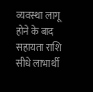व्यवस्था लागू होने के बाद सहायता राशि सीधे लाभार्थी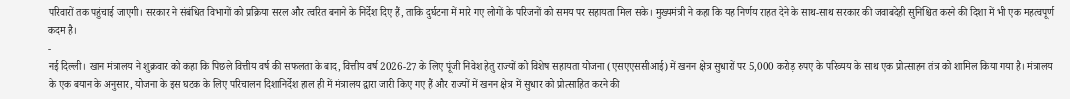परिवारों तक पहुंचाई जाएगी। सरकार ने संबंधित विभागों को प्रक्रिया सरल और त्वरित बनाने के निर्देश दिए हैं, ताकि दुर्घटना में मारे गए लोगों के परिजनों को समय पर सहायता मिल सके। मुख्यमंत्री ने कहा कि यह निर्णय राहत देने के साथ-साथ सरकार की जवाबदेही सुनिश्चित करने की दिशा में भी एक महत्वपूर्ण कदम है।
-
नई दिल्ली। खान मंत्रालय ने शुक्रवार को कहा कि पिछले वित्तीय वर्ष की सफलता के बाद, वित्तीय वर्ष 2026-27 के लिए पूंजी निवेश हेतु राज्यों को विशेष सहायता योजना (एसएएससीआई) में खनन क्षेत्र सुधारों पर 5,000 करोड़ रुपए के परिव्यय के साथ एक प्रोत्साहन तंत्र को शामिल किया गया है। मंत्रालय के एक बयान के अनुसार, योजना के इस घटक के लिए परिचालन दिशानिर्देश हाल ही में मंत्रालय द्वारा जारी किए गए हैं और राज्यों में खनन क्षेत्र में सुधार को प्रोत्साहित करने की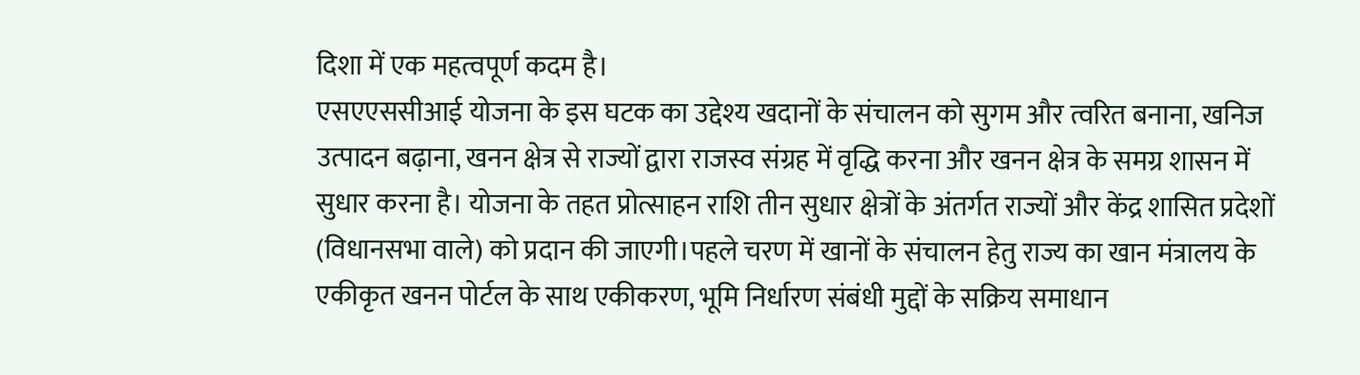दिशा में एक महत्वपूर्ण कदम है।
एसएएससीआई योजना के इस घटक का उद्देश्य खदानों के संचालन को सुगम और त्वरित बनाना, खनिज उत्पादन बढ़ाना, खनन क्षेत्र से राज्यों द्वारा राजस्व संग्रह में वृद्धि करना और खनन क्षेत्र के समग्र शासन में सुधार करना है। योजना के तहत प्रोत्साहन राशि तीन सुधार क्षेत्रों के अंतर्गत राज्यों और केंद्र शासित प्रदेशों (विधानसभा वाले) को प्रदान की जाएगी।पहले चरण में खानों के संचालन हेतु राज्य का खान मंत्रालय के एकीकृत खनन पोर्टल के साथ एकीकरण, भूमि निर्धारण संबंधी मुद्दों के सक्रिय समाधान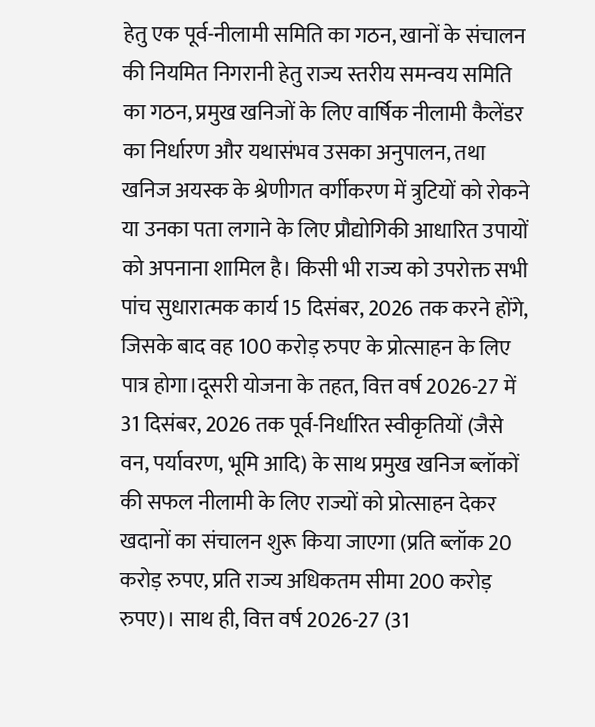हेतु एक पूर्व-नीलामी समिति का गठन, खानों के संचालन की नियमित निगरानी हेतु राज्य स्तरीय समन्वय समिति का गठन, प्रमुख खनिजों के लिए वार्षिक नीलामी कैलेंडर का निर्धारण और यथासंभव उसका अनुपालन, तथा खनिज अयस्क के श्रेणीगत वर्गीकरण में त्रुटियों को रोकने या उनका पता लगाने के लिए प्रौद्योगिकी आधारित उपायों को अपनाना शामिल है। किसी भी राज्य को उपरोक्त सभी पांच सुधारात्मक कार्य 15 दिसंबर, 2026 तक करने होंगे, जिसके बाद वह 100 करोड़ रुपए के प्रोत्साहन के लिए पात्र होगा।दूसरी योजना के तहत, वित्त वर्ष 2026-27 में 31 दिसंबर, 2026 तक पूर्व-निर्धारित स्वीकृतियों (जैसे वन, पर्यावरण, भूमि आदि) के साथ प्रमुख खनिज ब्लॉकों की सफल नीलामी के लिए राज्यों को प्रोत्साहन देकर खदानों का संचालन शुरू किया जाएगा (प्रति ब्लॉक 20 करोड़ रुपए, प्रति राज्य अधिकतम सीमा 200 करोड़ रुपए)। साथ ही, वित्त वर्ष 2026-27 (31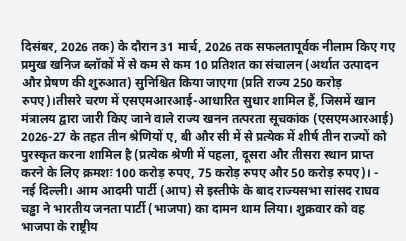दिसंबर, 2026 तक) के दौरान 31 मार्च, 2026 तक सफलतापूर्वक नीलाम किए गए प्रमुख खनिज ब्लॉकों में से कम से कम 10 प्रतिशत का संचालन (अर्थात उत्पादन और प्रेषण की शुरुआत) सुनिश्चित किया जाएगा (प्रति राज्य 250 करोड़ रुपए)।तीसरे चरण में एसएमआरआई-आधारित सुधार शामिल हैं, जिसमें खान मंत्रालय द्वारा जारी किए जाने वाले राज्य खनन तत्परता सूचकांक (एसएमआरआई) 2026-27 के तहत तीन श्रेणियों ए, बी और सी में से प्रत्येक में शीर्ष तीन राज्यों को पुरस्कृत करना शामिल है (प्रत्येक श्रेणी में पहला, दूसरा और तीसरा स्थान प्राप्त करने के लिए क्रमशः 100 करोड़ रुपए, 75 करोड़ रुपए और 50 करोड़ रुपए)। -
नई दिल्ली। आम आदमी पार्टी (आप) से इस्तीफे के बाद राज्यसभा सांसद राघव चड्ढा ने भारतीय जनता पार्टी (भाजपा) का दामन थाम लिया। शुक्रवार को वह भाजपा के राष्ट्रीय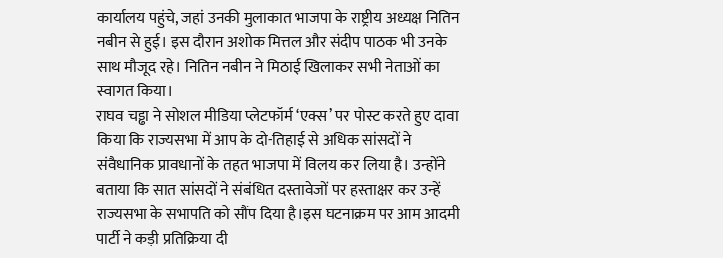कार्यालय पहुंचे, जहां उनकी मुलाकात भाजपा के राष्ट्रीय अध्यक्ष नितिन नबीन से हुई। इस दौरान अशोक मित्तल और संदीप पाठक भी उनके साथ मौजूद रहे। नितिन नबीन ने मिठाई खिलाकर सभी नेताओं का स्वागत किया।
राघव चड्ढा ने सोशल मीडिया प्लेटफॉर्म ‘एक्स’ पर पोस्ट करते हुए दावा किया कि राज्यसभा में आप के दो-तिहाई से अधिक सांसदों ने संवैधानिक प्रावधानों के तहत भाजपा में विलय कर लिया है। उन्होंने बताया कि सात सांसदों ने संबंधित दस्तावेजों पर हस्ताक्षर कर उन्हें राज्यसभा के सभापति को सौंप दिया है।इस घटनाक्रम पर आम आदमी पार्टी ने कड़ी प्रतिक्रिया दी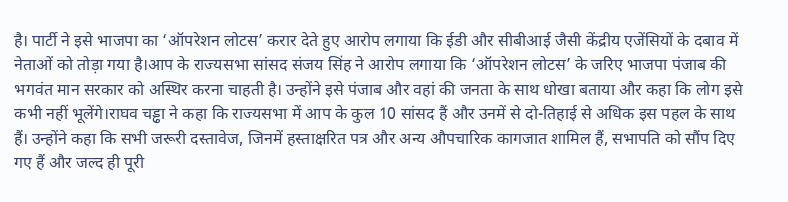है। पार्टी ने इसे भाजपा का ‘ऑपरेशन लोटस’ करार देते हुए आरोप लगाया कि ईडी और सीबीआई जैसी केंद्रीय एजेंसियों के दबाव में नेताओं को तोड़ा गया है।आप के राज्यसभा सांसद संजय सिंह ने आरोप लगाया कि ‘ऑपरेशन लोटस’ के जरिए भाजपा पंजाब की भगवंत मान सरकार को अस्थिर करना चाहती है। उन्होंने इसे पंजाब और वहां की जनता के साथ धोखा बताया और कहा कि लोग इसे कभी नहीं भूलेंगे।राघव चड्ढा ने कहा कि राज्यसभा में आप के कुल 10 सांसद हैं और उनमें से दो-तिहाई से अधिक इस पहल के साथ हैं। उन्होंने कहा कि सभी जरूरी दस्तावेज, जिनमें हस्ताक्षरित पत्र और अन्य औपचारिक कागजात शामिल हैं, सभापति को सौंप दिए गए हैं और जल्द ही पूरी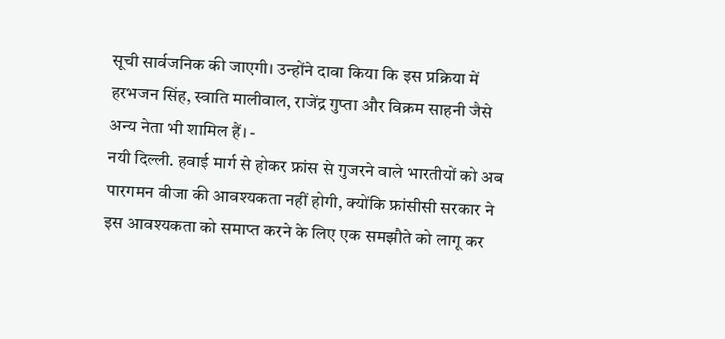सूची सार्वजनिक की जाएगी। उन्होंने दावा किया कि इस प्रक्रिया में हरभजन सिंह, स्वाति मालीवाल, राजेंद्र गुप्ता और विक्रम साहनी जैसे अन्य नेता भी शामिल हैं। -
नयी दिल्ली. हवाई मार्ग से होकर फ्रांस से गुजरने वाले भारतीयों को अब पारगमन वीजा की आवश्यकता नहीं होगी, क्योंकि फ्रांसीसी सरकार ने इस आवश्यकता को समाप्त करने के लिए एक समझौते को लागू कर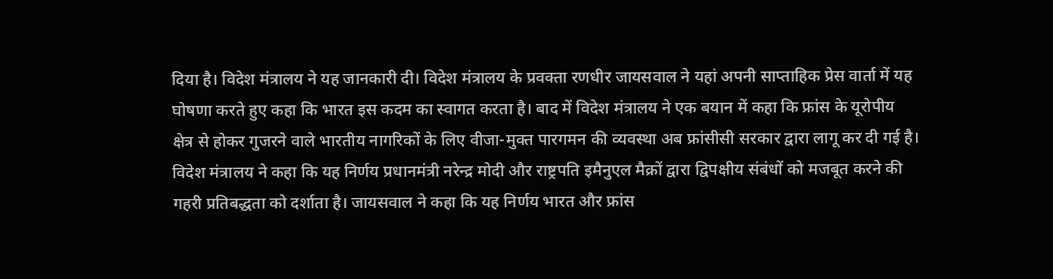दिया है। विदेश मंत्रालय ने यह जानकारी दी। विदेश मंत्रालय के प्रवक्ता रणधीर जायसवाल ने यहां अपनी साप्ताहिक प्रेस वार्ता में यह घोषणा करते हुए कहा कि भारत इस कदम का स्वागत करता है। बाद में विदेश मंत्रालय ने एक बयान में कहा कि फ्रांस के यूरोपीय क्षेत्र से होकर गुजरने वाले भारतीय नागरिकों के लिए वीजा-मुक्त पारगमन की व्यवस्था अब फ्रांसीसी सरकार द्वारा लागू कर दी गई है। विदेश मंत्रालय ने कहा कि यह निर्णय प्रधानमंत्री नरेन्द्र मोदी और राष्ट्रपति इमैनुएल मैक्रों द्वारा द्विपक्षीय संबंधों को मजबूत करने की गहरी प्रतिबद्धता को दर्शाता है। जायसवाल ने कहा कि यह निर्णय भारत और फ्रांस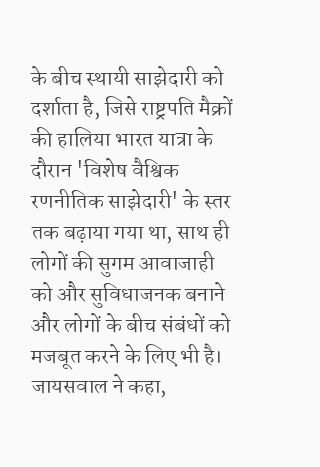के बीच स्थायी साझेदारी को दर्शाता है, जिसे राष्ट्रपति मैक्रों की हालिया भारत यात्रा के दौरान 'विशेष वैश्विक रणनीतिक साझेदारी' के स्तर तक बढ़ाया गया था, साथ ही लोगों की सुगम आवाजाही को और सुविधाजनक बनाने और लोगों के बीच संबंधों को मजबूत करने के लिए भी है। जायसवाल ने कहा,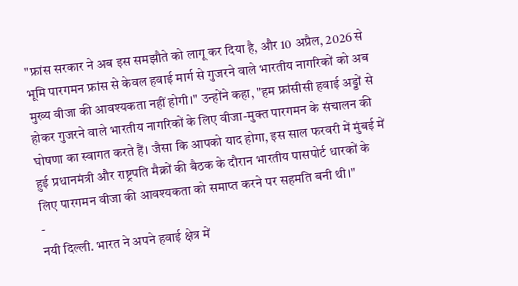"फ्रांस सरकार ने अब इस समझौते को लागू कर दिया है, और 10 अप्रैल, 2026 से भूमि पारगमन फ्रांस से केवल हवाई मार्ग से गुजरने वाले भारतीय नागरिकों को अब मुख्य वीजा की आवश्यकता नहीं होगी।" उन्होंने कहा, "हम फ्रांसीसी हवाई अड्डों से होकर गुजरने वाले भारतीय नागरिकों के लिए वीजा-मुक्त पारगमन के संचालन की घोषणा का स्वागत करते हैं। जैसा कि आपको याद होगा, इस साल फरवरी में मुंबई में हुई प्रधानमंत्री और राष्ट्रपति मैक्रों की बैठक के दौरान भारतीय पासपोर्ट धारकों के लिए पारगमन वीजा की आवश्यकता को समाप्त करने पर सहमति बनी थी।"
-
नयी दिल्ली. भारत ने अपने हवाई क्षेत्र में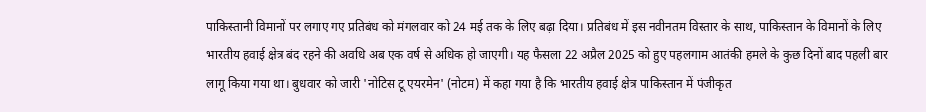पाकिस्तानी विमानों पर लगाए गए प्रतिबंध को मंगलवार को 24 मई तक के लिए बढ़ा दिया। प्रतिबंध में इस नवीनतम विस्तार के साथ, पाकिस्तान के विमानों के लिए भारतीय हवाई क्षेत्र बंद रहने की अवधि अब एक वर्ष से अधिक हो जाएगी। यह फैसला 22 अप्रैल 2025 को हुए पहलगाम आतंकी हमले के कुछ दिनों बाद पहली बार लागू किया गया था। बुधवार को जारी 'नोटिस टू एयरमेन' (नोटम) में कहा गया है कि भारतीय हवाई क्षेत्र पाकिस्तान में पंजीकृत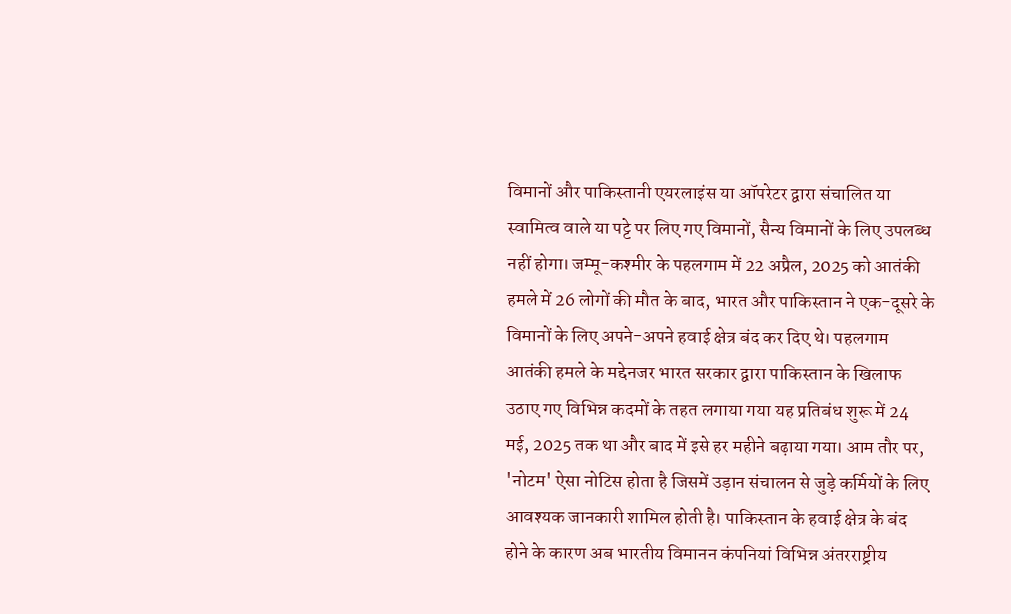विमानों और पाकिस्तानी एयरलाइंस या ऑपरेटर द्वारा संचालित या स्वामित्व वाले या पट्टे पर लिए गए विमानों, सैन्य विमानों के लिए उपलब्ध नहीं होगा। जम्मू-कश्मीर के पहलगाम में 22 अप्रैल, 2025 को आतंकी हमले में 26 लोगों की मौत के बाद, भारत और पाकिस्तान ने एक-दूसरे के विमानों के लिए अपने-अपने हवाई क्षेत्र बंद कर दिए थे। पहलगाम आतंकी हमले के मद्देनजर भारत सरकार द्वारा पाकिस्तान के खिलाफ उठाए गए विभिन्न कदमों के तहत लगाया गया यह प्रतिबंध शुरू में 24 मई, 2025 तक था और बाद में इसे हर महीने बढ़ाया गया। आम तौर पर, 'नोटम' ऐसा नोटिस होता है जिसमें उड़ान संचालन से जुड़े कर्मियों के लिए आवश्यक जानकारी शामिल होती है। पाकिस्तान के हवाई क्षेत्र के बंद होने के कारण अब भारतीय विमानन कंपनियां विभिन्न अंतरराष्ट्रीय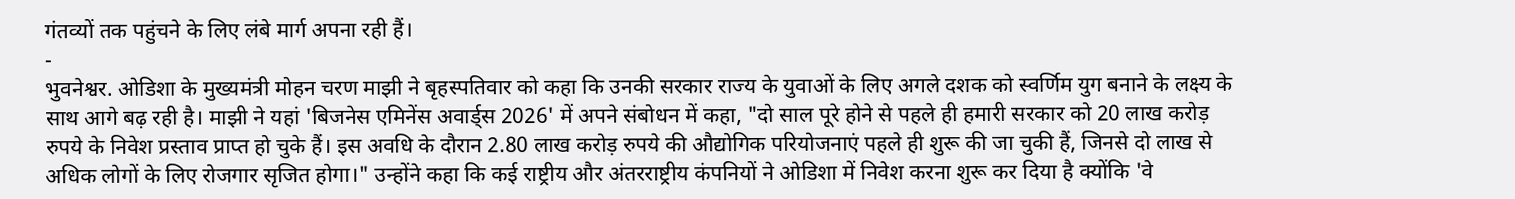गंतव्यों तक पहुंचने के लिए लंबे मार्ग अपना रही हैं।
-
भुवनेश्वर. ओडिशा के मुख्यमंत्री मोहन चरण माझी ने बृहस्पतिवार को कहा कि उनकी सरकार राज्य के युवाओं के लिए अगले दशक को स्वर्णिम युग बनाने के लक्ष्य के साथ आगे बढ़ रही है। माझी ने यहां 'बिजनेस एमिनेंस अवार्ड्स 2026' में अपने संबोधन में कहा, "दो साल पूरे होने से पहले ही हमारी सरकार को 20 लाख करोड़ रुपये के निवेश प्रस्ताव प्राप्त हो चुके हैं। इस अवधि के दौरान 2.80 लाख करोड़ रुपये की औद्योगिक परियोजनाएं पहले ही शुरू की जा चुकी हैं, जिनसे दो लाख से अधिक लोगों के लिए रोजगार सृजित होगा।" उन्होंने कहा कि कई राष्ट्रीय और अंतरराष्ट्रीय कंपनियों ने ओडिशा में निवेश करना शुरू कर दिया है क्योंकि 'वे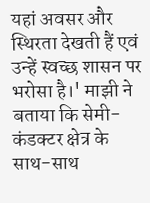यहां अवसर और स्थिरता देखती हैं एवं उन्हें स्वच्छ शासन पर भरोसा है।' माझी ने बताया कि सेमी-कंडक्टर क्षेत्र के साथ-साथ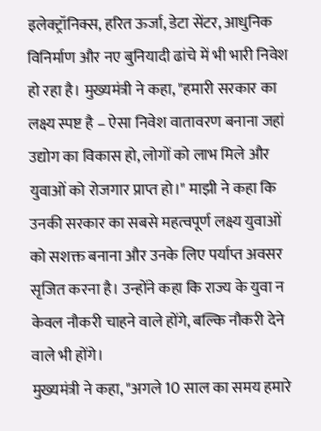इलेक्ट्रॉनिक्स, हरित ऊर्जा, डेटा सेंटर, आधुनिक विनिर्माण और नए बुनियादी ढांचे में भी भारी निवेश हो रहा है। मुख्यमंत्री ने कहा, "हमारी सरकार का लक्ष्य स्पष्ट है – ऐसा निवेश वातावरण बनाना जहां उद्योग का विकास हो, लोगों को लाभ मिले और युवाओं को रोजगार प्राप्त हो।" माझी ने कहा कि उनकी सरकार का सबसे महत्वपूर्ण लक्ष्य युवाओं को सशक्त बनाना और उनके लिए पर्याप्त अवसर सृजित करना है। उन्होंने कहा कि राज्य के युवा न केवल नौकरी चाहने वाले होंगे, बल्कि नौकरी देने वाले भी होंगे।
मुख्यमंत्री ने कहा, "अगले 10 साल का समय हमारे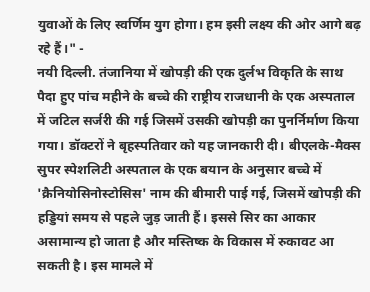युवाओं के लिए स्वर्णिम युग होगा। हम इसी लक्ष्य की ओर आगे बढ़ रहे हैं।" -
नयी दिल्ली. तंजानिया में खोपड़ी की एक दुर्लभ विकृति के साथ पैदा हुए पांच महीने के बच्चे की राष्ट्रीय राजधानी के एक अस्पताल में जटिल सर्जरी की गई जिसमें उसकी खोपड़ी का पुनर्निर्माण किया गया। डॉक्टरों ने बृहस्पतिवार को यह जानकारी दी। बीएलके-मैक्स सुपर स्पेशलिटी अस्पताल के एक बयान के अनुसार बच्चे में 'क्रैनियोसिनोस्टोसिस' नाम की बीमारी पाई गई, जिसमें खोपड़ी की हड्डियां समय से पहले जुड़ जाती हैं। इससे सिर का आकार असामान्य हो जाता है और मस्तिष्क के विकास में रुकावट आ सकती है। इस मामले में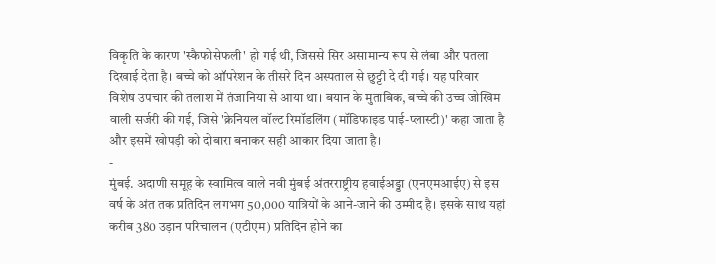विकृति के कारण 'स्कैफोसेफली' हो गई थी, जिससे सिर असामान्य रूप से लंबा और पतला दिखाई देता है। बच्चे को ऑपरेशन के तीसरे दिन अस्पताल से छुट्टी दे दी गई। यह परिवार विशेष उपचार की तलाश में तंजानिया से आया था। बयान के मुताबिक, बच्चे की उच्च जोखिम वाली सर्जरी की गई, जिसे 'क्रेनियल वॉल्ट रिमॉडलिंग (मॉडिफाइड पाई-प्लास्टी)' कहा जाता है और इसमें खोपड़ी को दोबारा बनाकर सही आकार दिया जाता है।
-
मुंबई. अदाणी समूह के स्वामित्व वाले नवी मुंबई अंतरराष्ट्रीय हवाईअड्डा (एनएमआईए) से इस वर्ष के अंत तक प्रतिदिन लगभग 50,000 यात्रियों के आने-जाने की उम्मीद है। इसके साथ यहां करीब 380 उड़ान परिचालन (एटीएम) प्रतिदिन होने का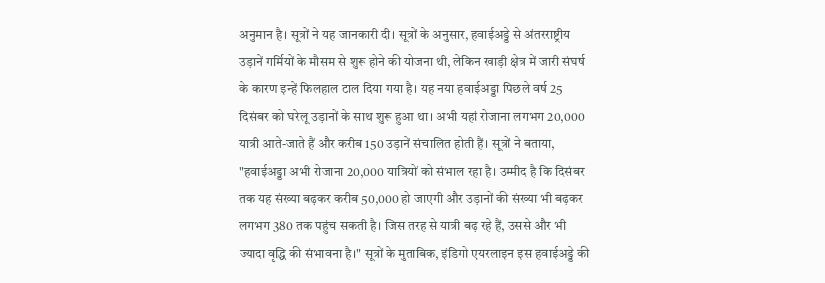अनुमान है। सूत्रों ने यह जानकारी दी। सूत्रों के अनुसार, हवाईअड्डे से अंतरराष्ट्रीय उड़ानें गर्मियों के मौसम से शुरू होने की योजना थी, लेकिन खाड़ी क्षेत्र में जारी संघर्ष के कारण इन्हें फिलहाल टाल दिया गया है। यह नया हवाईअड्डा पिछले वर्ष 25 दिसंबर को घरेलू उड़ानों के साथ शुरू हुआ था। अभी यहां रोजाना लगभग 20,000 यात्री आते-जाते हैं और करीब 150 उड़ानें संचालित होती हैं। सूत्रों ने बताया, "हवाईअड्डा अभी रोजाना 20,000 यात्रियों को संभाल रहा है। उम्मीद है कि दिसंबर तक यह संख्या बढ़कर करीब 50,000 हो जाएगी और उड़ानों की संख्या भी बढ़कर लगभग 380 तक पहुंच सकती है। जिस तरह से यात्री बढ़ रहे हैं, उससे और भी ज्यादा वृद्धि की संभावना है।" सूत्रों के मुताबिक, इंडिगो एयरलाइन इस हवाईअड्डे की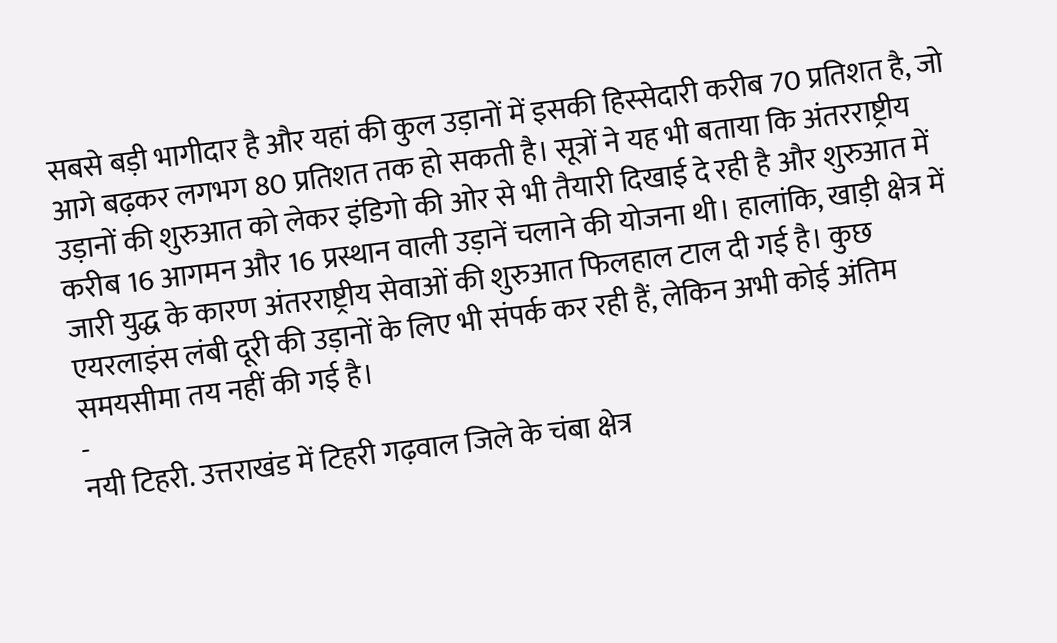सबसे बड़ी भागीदार है और यहां की कुल उड़ानों में इसकी हिस्सेदारी करीब 70 प्रतिशत है, जो आगे बढ़कर लगभग 80 प्रतिशत तक हो सकती है। सूत्रों ने यह भी बताया कि अंतरराष्ट्रीय उड़ानों की शुरुआत को लेकर इंडिगो की ओर से भी तैयारी दिखाई दे रही है और शुरुआत में करीब 16 आगमन और 16 प्रस्थान वाली उड़ानें चलाने की योजना थी। हालांकि, खाड़ी क्षेत्र में जारी युद्ध के कारण अंतरराष्ट्रीय सेवाओं की शुरुआत फिलहाल टाल दी गई है। कुछ एयरलाइंस लंबी दूरी की उड़ानों के लिए भी संपर्क कर रही हैं, लेकिन अभी कोई अंतिम समयसीमा तय नहीं की गई है।
-
नयी टिहरी. उत्तराखंड में टिहरी गढ़वाल जिले के चंबा क्षेत्र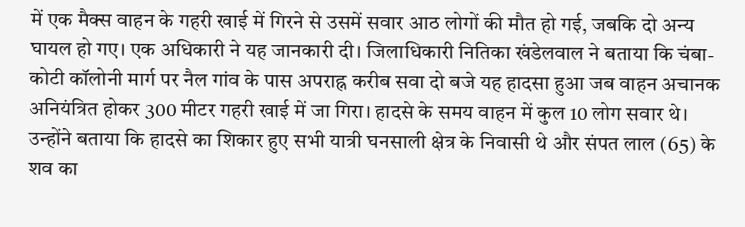में एक मैक्स वाहन के गहरी खाई में गिरने से उसमें सवार आठ लोगों की मौत हो गई, जबकि दो अन्य घायल हो गए। एक अधिकारी ने यह जानकारी दी। जिलाधिकारी नितिका खंडेलवाल ने बताया कि चंबा-कोटी कॉलोनी मार्ग पर नैल गांव के पास अपराह्न करीब सवा दो बजे यह हादसा हुआ जब वाहन अचानक अनियंत्रित होकर 300 मीटर गहरी खाई में जा गिरा। हादसे के समय वाहन में कुल 10 लोग सवार थे। उन्होंने बताया कि हादसे का शिकार हुए सभी यात्री घनसाली क्षेत्र के निवासी थे और संपत लाल (65) के शव का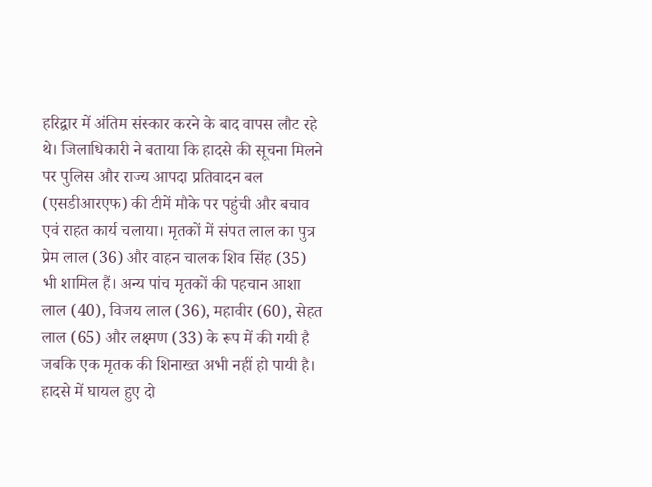हरिद्वार में अंतिम संस्कार करने के बाद वापस लौट रहे थे। जिलाधिकारी ने बताया कि हादसे की सूचना मिलने पर पुलिस और राज्य आपदा प्रतिवादन बल (एसडीआरएफ) की टीमें मौके पर पहुंची और बचाव एवं राहत कार्य चलाया। मृतकों में संपत लाल का पुत्र प्रेम लाल (36) और वाहन चालक शिव सिंह (35) भी शामिल हैं। अन्य पांच मृतकों की पहचान आशा लाल (40), विजय लाल (36), महावीर (60), सेहत लाल (65) और लक्ष्मण (33) के रूप में की गयी है जबकि एक मृतक की शिनाख्त अभी नहीं हो पायी है। हादसे में घायल हुए दो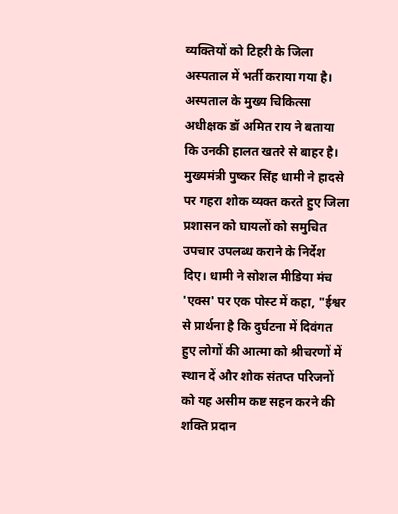व्यक्तियों को टिहरी के जिला अस्पताल में भर्ती कराया गया है। अस्पताल के मुख्य चिकित्सा अधीक्षक डॉ अमित राय ने बताया कि उनकी हालत खतरे से बाहर है। मुख्यमंत्री पुष्कर सिंह धामी ने हादसे पर गहरा शोक व्यक्त करते हुए जिला प्रशासन को घायलों को समुचित उपचार उपलब्ध कराने के निर्देश दिए। धामी ने सोशल मीडिया मंच 'एक्स' पर एक पोस्ट में कहा, "ईश्वर से प्रार्थना है कि दुर्घटना में दिवंगत हुए लोगों की आत्मा को श्रीचरणों में स्थान दें और शोक संतप्त परिजनों को यह असीम कष्ट सहन करने की शक्ति प्रदान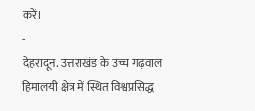करें।
-
देहरादून. उत्तराखंड के उच्च गढ़वाल हिमालयी क्षेत्र में स्थित विश्वप्रसिद्ध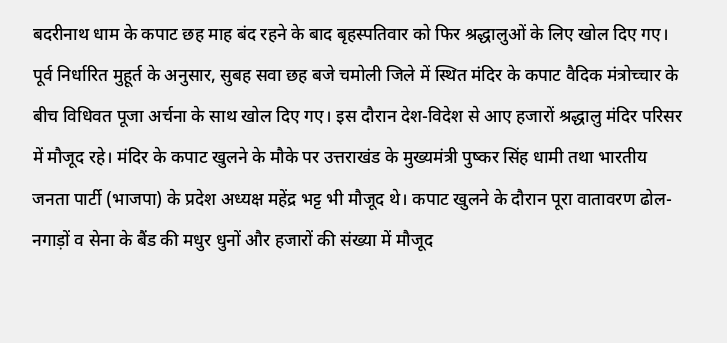बदरीनाथ धाम के कपाट छह माह बंद रहने के बाद बृहस्पतिवार को फिर श्रद्धालुओं के लिए खोल दिए गए। पूर्व निर्धारित मुहूर्त के अनुसार, सुबह सवा छह बजे चमोली जिले में स्थित मंदिर के कपाट वैदिक मंत्रोच्चार के बीच विधिवत पूजा अर्चना के साथ खोल दिए गए। इस दौरान देश-विदेश से आए हजारों श्रद्धालु मंदिर परिसर में मौजूद रहे। मंदिर के कपाट खुलने के मौके पर उत्तराखंड के मुख्यमंत्री पुष्कर सिंह धामी तथा भारतीय जनता पार्टी (भाजपा) के प्रदेश अध्यक्ष महेंद्र भट्ट भी मौजूद थे। कपाट खुलने के दौरान पूरा वातावरण ढोल-नगाड़ों व सेना के बैंड की मधुर धुनों और हजारों की संख्या में मौजूद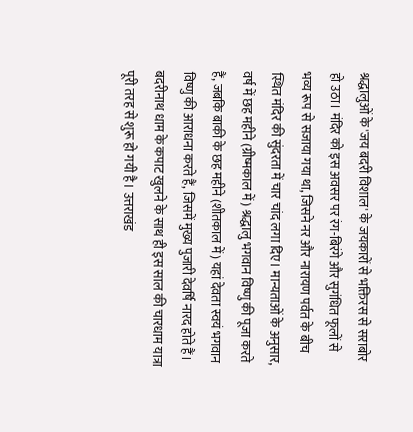श्रद्धालुओं के 'जय बदरी विशाल' के जयकारों से भक्तिरस से सराबोर हो उठा। मंदिर को इस अवसर पर रंग-बिरंगे और सुगंधित फूलों से भव्य रूप से सजाया गया था, जिसने नर और नारायण पर्वत के बीच स्थित मंदिर की सुंदरता में चार चांद लगा दिए। मान्यताओं के अनुसार, वर्ष में छह महीने (ग्रीष्मकाल में) श्रद्धालु भगवान विष्णु की पूजा करते हैं, जबकि बाकी के छह महीने (शीतकाल में) यहां देवता स्वयं भगवान विष्णु की आराधना करते हैं, जिसमें मुख्य पुजारी देवर्षि नारद होते हैं। बदरीनाथ धाम के कपाट खुलने के साथ ही इस साल की चारधाम यात्रा पूरी तरह से शुरू हो गयी है। उत्तराखंड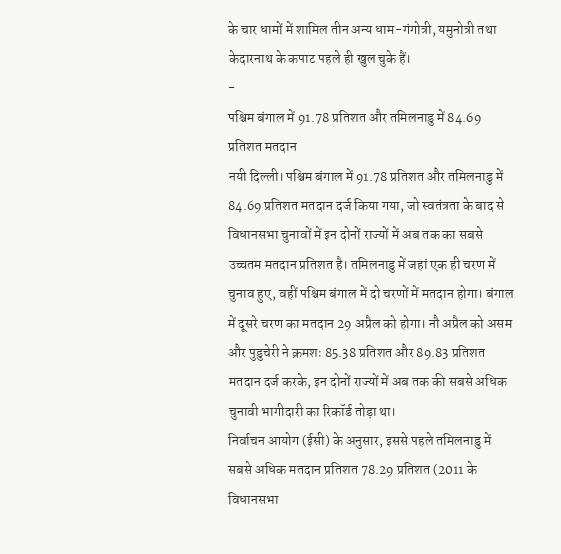के चार धामों में शामिल तीन अन्य धाम-गंगोत्री, यमुनोत्री तथा केदारनाथ के कपाट पहले ही खुल चुके हैं।
-
पश्चिम बंगाल में 91.78 प्रतिशत और तमिलनाडु में 84.69 प्रतिशत मतदान
नयी दिल्ली। पश्चिम बंगाल में 91.78 प्रतिशत और तमिलनाडु में 84.69 प्रतिशत मतदान दर्ज किया गया, जो स्वतंत्रता के बाद से विधानसभा चुनावों में इन दोनों राज्यों में अब तक का सबसे उच्चतम मतदान प्रतिशत है। तमिलनाडु में जहां एक ही चरण में चुनाव हुए, वहीं पश्चिम बंगाल में दो चरणों में मतदान होगा। बंगाल में दूसरे चरण का मतदान 29 अप्रैल को होगा। नौ अप्रैल को असम और पुडुचेरी ने क्रमशः 85.38 प्रतिशत और 89.83 प्रतिशत मतदान दर्ज करके, इन दोनों राज्यों में अब तक की सबसे अधिक चुनावी भागीदारी का रिकॉर्ड तोड़ा था।
निर्वाचन आयोग (ईसी) के अनुसार, इससे पहले तमिलनाडु में सबसे अधिक मतदान प्रतिशत 78.29 प्रतिशत (2011 के विधानसभा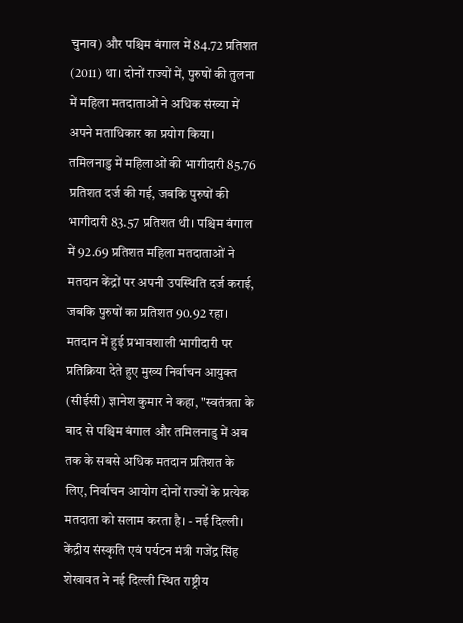चुनाव) और पश्चिम बंगाल में 84.72 प्रतिशत (2011) था। दोनों राज्यों में, पुरुषों की तुलना में महिला मतदाताओं ने अधिक संख्या में अपने मताधिकार का प्रयोग किया। तमिलनाडु में महिलाओं की भागीदारी 85.76 प्रतिशत दर्ज की गई, जबकि पुरुषों की भागीदारी 83.57 प्रतिशत थी। पश्चिम बंगाल में 92.69 प्रतिशत महिला मतदाताओं ने मतदान केंद्रों पर अपनी उपस्थिति दर्ज कराई, जबकि पुरुषों का प्रतिशत 90.92 रहा। मतदान में हुई प्रभावशाली भागीदारी पर प्रतिक्रिया देते हुए मुख्य निर्वाचन आयुक्त (सीईसी) ज्ञानेश कुमार ने कहा, "स्वतंत्रता के बाद से पश्चिम बंगाल और तमिलनाडु में अब तक के सबसे अधिक मतदान प्रतिशत के लिए, निर्वाचन आयोग दोनों राज्यों के प्रत्येक मतदाता को सलाम करता है। - नई दिल्ली। केंद्रीय संस्कृति एवं पर्यटन मंत्री गजेंद्र सिंह शेखावत ने नई दिल्ली स्थित राष्ट्रीय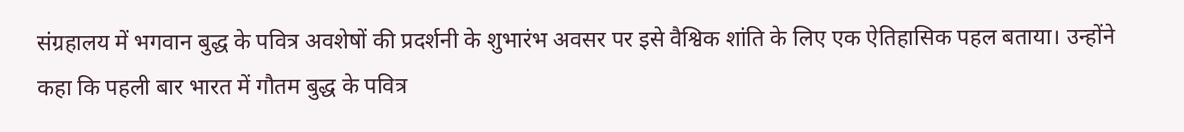संग्रहालय में भगवान बुद्ध के पवित्र अवशेषों की प्रदर्शनी के शुभारंभ अवसर पर इसे वैश्विक शांति के लिए एक ऐतिहासिक पहल बताया। उन्होंने कहा कि पहली बार भारत में गौतम बुद्ध के पवित्र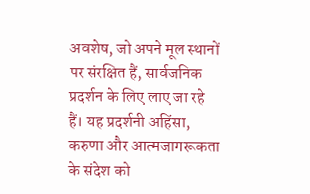अवशेष, जो अपने मूल स्थानों पर संरक्षित हैं, सार्वजनिक प्रदर्शन के लिए लाए जा रहे हैं। यह प्रदर्शनी अहिंसा, करुणा और आत्मजागरूकता के संदेश को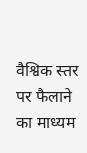वैश्विक स्तर पर फैलाने का माध्यम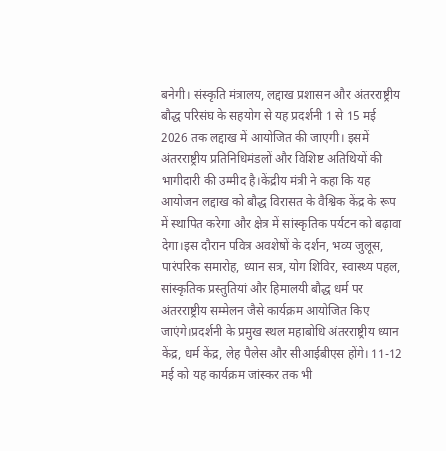बनेगी। संस्कृति मंत्रालय, लद्दाख प्रशासन और अंतरराष्ट्रीय बौद्ध परिसंघ के सहयोग से यह प्रदर्शनी 1 से 15 मई 2026 तक लद्दाख में आयोजित की जाएगी। इसमें अंतरराष्ट्रीय प्रतिनिधिमंडलों और विशिष्ट अतिथियों की भागीदारी की उम्मीद है।केंद्रीय मंत्री ने कहा कि यह आयोजन लद्दाख को बौद्ध विरासत के वैश्विक केंद्र के रूप में स्थापित करेगा और क्षेत्र में सांस्कृतिक पर्यटन को बढ़ावा देगा।इस दौरान पवित्र अवशेषों के दर्शन, भव्य जुलूस, पारंपरिक समारोह, ध्यान सत्र, योग शिविर, स्वास्थ्य पहल, सांस्कृतिक प्रस्तुतियां और हिमालयी बौद्ध धर्म पर अंतरराष्ट्रीय सम्मेलन जैसे कार्यक्रम आयोजित किए जाएंगे।प्रदर्शनी के प्रमुख स्थल महाबोधि अंतरराष्ट्रीय ध्यान केंद्र, धर्म केंद्र, लेह पैलेस और सीआईबीएस होंगे। 11-12 मई को यह कार्यक्रम जांस्कर तक भी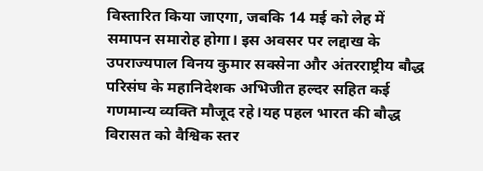विस्तारित किया जाएगा, जबकि 14 मई को लेह में समापन समारोह होगा। इस अवसर पर लद्दाख के उपराज्यपाल विनय कुमार सक्सेना और अंतरराष्ट्रीय बौद्ध परिसंघ के महानिदेशक अभिजीत हल्दर सहित कई गणमान्य व्यक्ति मौजूद रहे।यह पहल भारत की बौद्ध विरासत को वैश्विक स्तर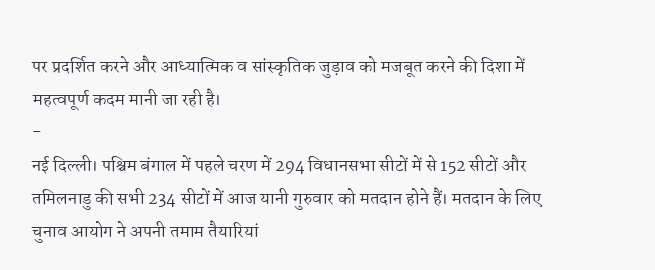पर प्रदर्शित करने और आध्यात्मिक व सांस्कृतिक जुड़ाव को मजबूत करने की दिशा में महत्वपूर्ण कदम मानी जा रही है।
-
नई दिल्ली। पश्चिम बंगाल में पहले चरण में 294 विधानसभा सीटों में से 152 सीटों और तमिलनाडु की सभी 234 सीटों में आज यानी गुरुवार को मतदान होने हैं। मतदान के लिए चुनाव आयोग ने अपनी तमाम तैयारियां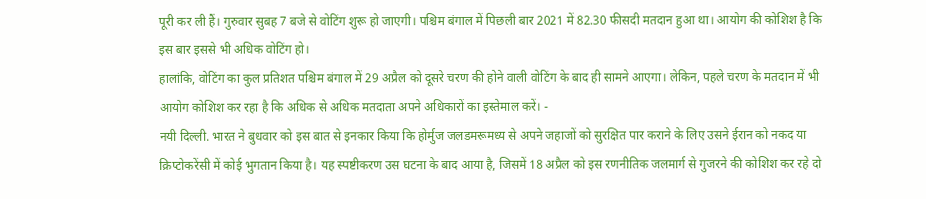पूरी कर ली हैं। गुरुवार सुबह 7 बजे से वोटिंग शुरू हो जाएगी। पश्चिम बंगाल में पिछली बार 2021 में 82.30 फीसदी मतदान हुआ था। आयोग की कोशिश है कि इस बार इससे भी अधिक वोटिंग हो।
हालांकि, वोटिंग का कुल प्रतिशत पश्चिम बंगाल में 29 अप्रैल को दूसरे चरण की होने वाली वोटिंग के बाद ही सामने आएगा। लेकिन, पहले चरण के मतदान में भी आयोग कोशिश कर रहा है कि अधिक से अधिक मतदाता अपने अधिकारों का इस्तेमाल करें। -
नयी दिल्ली. भारत ने बुधवार को इस बात से इनकार किया कि होर्मुज जलडमरूमध्य से अपने जहाजों को सुरक्षित पार कराने के लिए उसने ईरान को नकद या क्रिप्टोकरेंसी में कोई भुगतान किया है। यह स्पष्टीकरण उस घटना के बाद आया है, जिसमें 18 अप्रैल को इस रणनीतिक जलमार्ग से गुजरने की कोशिश कर रहे दो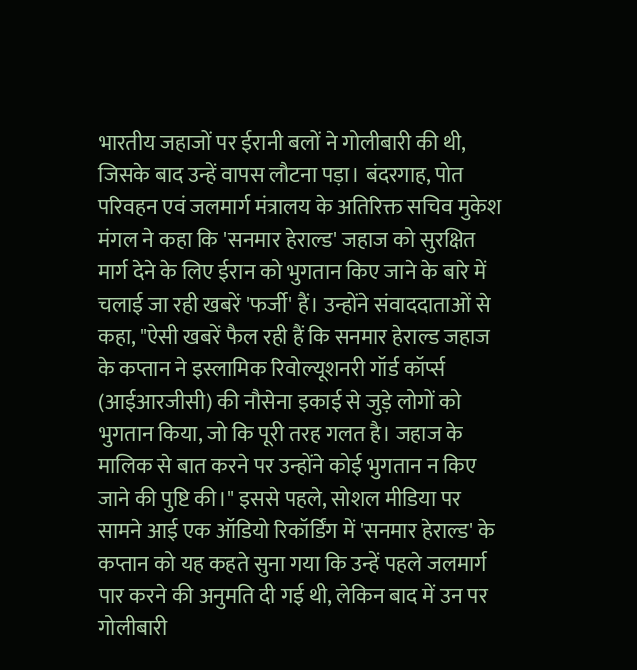भारतीय जहाजों पर ईरानी बलों ने गोलीबारी की थी, जिसके बाद उन्हें वापस लौटना पड़ा। बंदरगाह, पोत परिवहन एवं जलमार्ग मंत्रालय के अतिरिक्त सचिव मुकेश मंगल ने कहा कि 'सनमार हेराल्ड' जहाज को सुरक्षित मार्ग देने के लिए ईरान को भुगतान किए जाने के बारे में चलाई जा रही खबरें 'फर्जी' हैं। उन्होंने संवाददाताओं से कहा, "ऐसी खबरें फैल रही हैं कि सनमार हेराल्ड जहाज के कप्तान ने इस्लामिक रिवोल्यूशनरी गॉर्ड कॉर्प्स (आईआरजीसी) की नौसेना इकाई से जुड़े लोगों को भुगतान किया, जो कि पूरी तरह गलत है। जहाज के मालिक से बात करने पर उन्होंने कोई भुगतान न किए जाने की पुष्टि की।" इससे पहले, सोशल मीडिया पर सामने आई एक ऑडियो रिकॉर्डिंग में 'सनमार हेराल्ड' के कप्तान को यह कहते सुना गया कि उन्हें पहले जलमार्ग पार करने की अनुमति दी गई थी, लेकिन बाद में उन पर गोलीबारी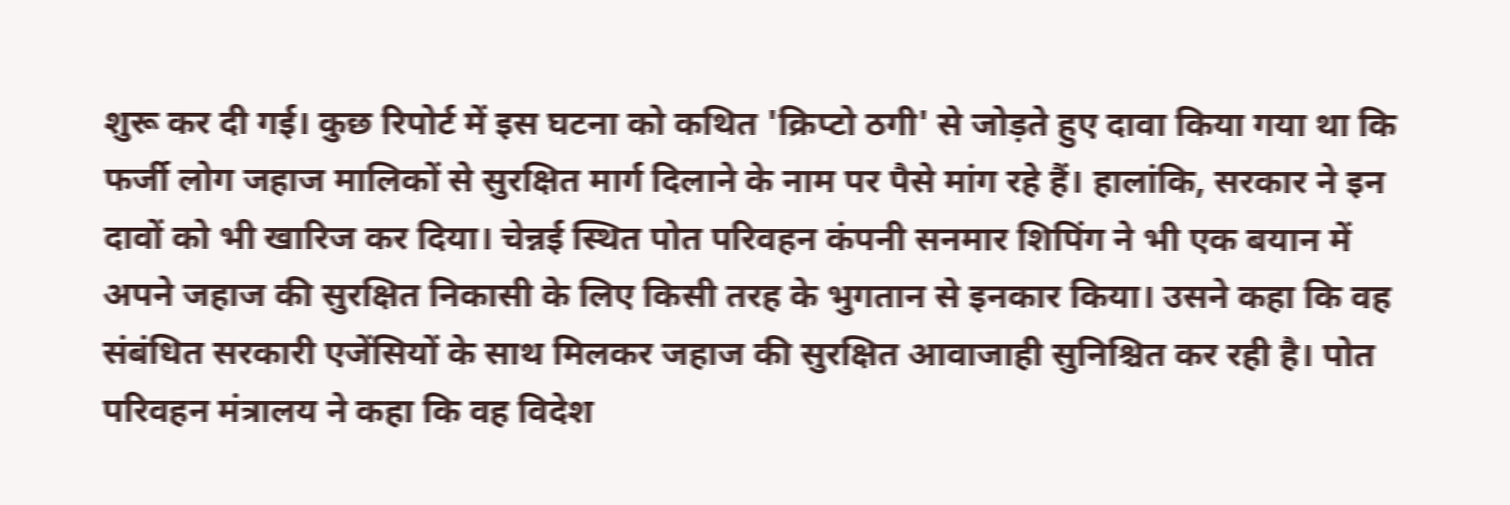शुरू कर दी गई। कुछ रिपोर्ट में इस घटना को कथित 'क्रिप्टो ठगी' से जोड़ते हुए दावा किया गया था कि फर्जी लोग जहाज मालिकों से सुरक्षित मार्ग दिलाने के नाम पर पैसे मांग रहे हैं। हालांकि, सरकार ने इन दावों को भी खारिज कर दिया। चेन्नई स्थित पोत परिवहन कंपनी सनमार शिपिंग ने भी एक बयान में अपने जहाज की सुरक्षित निकासी के लिए किसी तरह के भुगतान से इनकार किया। उसने कहा कि वह संबंधित सरकारी एजेंसियों के साथ मिलकर जहाज की सुरक्षित आवाजाही सुनिश्चित कर रही है। पोत परिवहन मंत्रालय ने कहा कि वह विदेश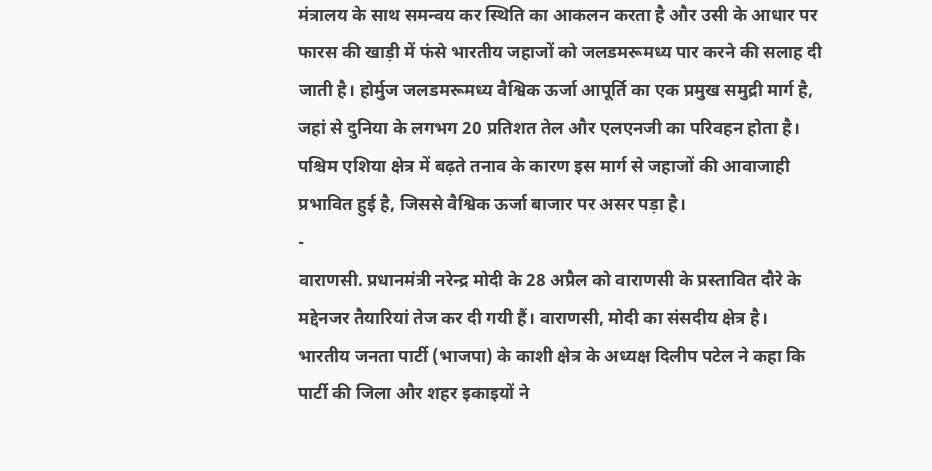मंत्रालय के साथ समन्वय कर स्थिति का आकलन करता है और उसी के आधार पर फारस की खाड़ी में फंसे भारतीय जहाजों को जलडमरूमध्य पार करने की सलाह दी जाती है। होर्मुज जलडमरूमध्य वैश्विक ऊर्जा आपूर्ति का एक प्रमुख समुद्री मार्ग है, जहां से दुनिया के लगभग 20 प्रतिशत तेल और एलएनजी का परिवहन होता है। पश्चिम एशिया क्षेत्र में बढ़ते तनाव के कारण इस मार्ग से जहाजों की आवाजाही प्रभावित हुई है, जिससे वैश्विक ऊर्जा बाजार पर असर पड़ा है।
-
वाराणसी. प्रधानमंत्री नरेन्द्र मोदी के 28 अप्रैल को वाराणसी के प्रस्तावित दौरे के मद्देनजर तैयारियां तेज कर दी गयी हैं। वाराणसी, मोदी का संसदीय क्षेत्र है।
भारतीय जनता पार्टी (भाजपा) के काशी क्षेत्र के अध्यक्ष दिलीप पटेल ने कहा कि पार्टी की जिला और शहर इकाइयों ने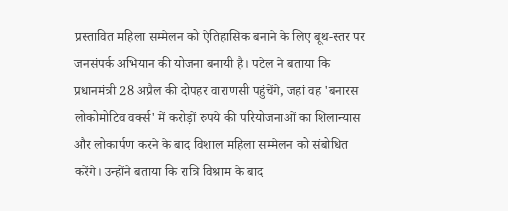प्रस्तावित महिला सम्मेलन को ऐतिहासिक बनाने के लिए बूथ-स्तर पर जनसंपर्क अभियान की योजना बनायी है। पटेल ने बताया कि प्रधानमंत्री 28 अप्रैल की दोपहर वाराणसी पहुंचेंगे, जहां वह 'बनारस लोकोमोटिव वर्क्स' में करोड़ों रुपये की परियोजनाओं का शिलान्यास और लोकार्पण करने के बाद विशाल महिला सम्मेलन को संबोधित करेंगे। उन्होंने बताया कि रात्रि विश्राम के बाद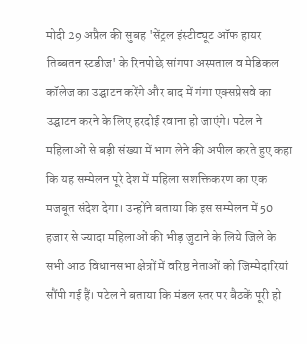मोदी 29 अप्रैल की सुबह 'सेंट्रल इंस्टीट्यूट ऑफ हायर तिब्बतन स्टडीज' के रिनपोछे सांगपा अस्पताल व मेडिकल कॉलेज का उद्घाटन करेंगे और बाद में गंगा एक्सप्रेसवे का उद्घाटन करने के लिए हरदोई रवाना हो जाएंगे। पटेल ने महिलाओं से बड़ी संख्या में भाग लेने की अपील करते हुए कहा कि यह सम्मेलन पूरे देश में महिला सशक्तिकरण का एक मजबूत संदेश देगा। उन्होंने बताया कि इस सम्मेलन में 50 हजार से ज्यादा महिलाओं की भीड़ जुटाने के लिये जिले के सभी आठ विधानसभा क्षेत्रों में वरिष्ठ नेताओं को जिम्मेदारियां सौंपी गई हैं। पटेल ने बताया कि मंडल स्तर पर बैठकें पूरी हो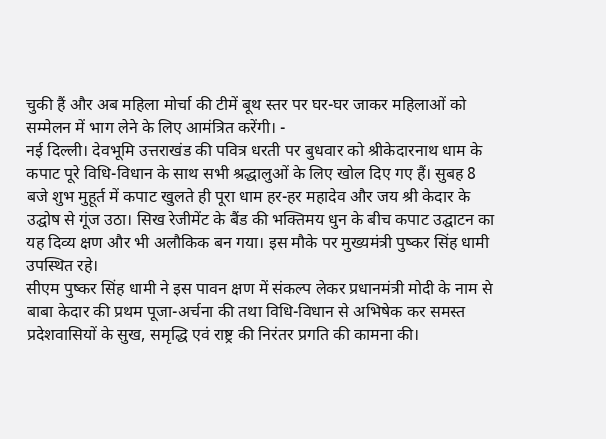चुकी हैं और अब महिला मोर्चा की टीमें बूथ स्तर पर घर-घर जाकर महिलाओं को सम्मेलन में भाग लेने के लिए आमंत्रित करेंगी। -
नई दिल्ली। देवभूमि उत्तराखंड की पवित्र धरती पर बुधवार को श्रीकेदारनाथ धाम के कपाट पूरे विधि-विधान के साथ सभी श्रद्धालुओं के लिए खोल दिए गए हैं। सुबह 8 बजे शुभ मुहूर्त में कपाट खुलते ही पूरा धाम हर-हर महादेव और जय श्री केदार के उद्घोष से गूंज उठा। सिख रेजीमेंट के बैंड की भक्तिमय धुन के बीच कपाट उद्घाटन का यह दिव्य क्षण और भी अलौकिक बन गया। इस मौके पर मुख्यमंत्री पुष्कर सिंह धामी उपस्थित रहे।
सीएम पुष्कर सिंह धामी ने इस पावन क्षण में संकल्प लेकर प्रधानमंत्री मोदी के नाम से बाबा केदार की प्रथम पूजा-अर्चना की तथा विधि-विधान से अभिषेक कर समस्त प्रदेशवासियों के सुख, समृद्धि एवं राष्ट्र की निरंतर प्रगति की कामना की।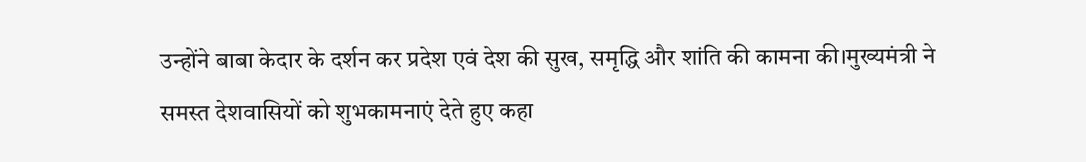उन्होंने बाबा केदार के दर्शन कर प्रदेश एवं देश की सुख, समृद्धि और शांति की कामना की।मुख्यमंत्री ने समस्त देशवासियों को शुभकामनाएं देते हुए कहा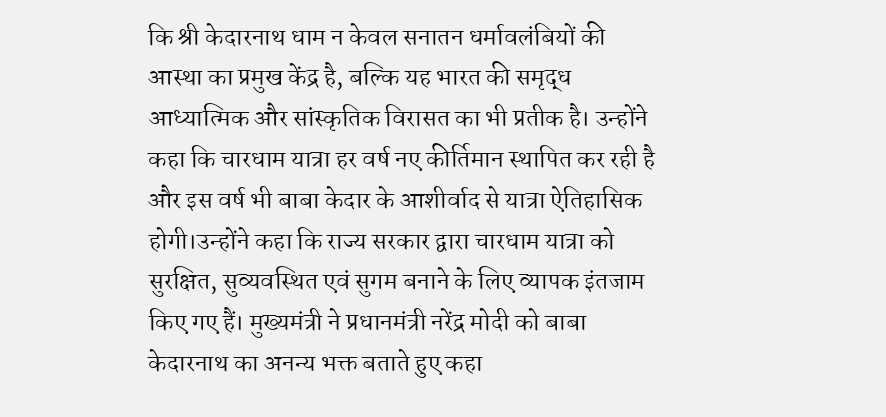कि श्री केदारनाथ धाम न केवल सनातन धर्मावलंबियों की आस्था का प्रमुख केंद्र है, बल्कि यह भारत की समृद्ध आध्यात्मिक और सांस्कृतिक विरासत का भी प्रतीक है। उन्होंने कहा कि चारधाम यात्रा हर वर्ष नए कीर्तिमान स्थापित कर रही है और इस वर्ष भी बाबा केदार के आशीर्वाद से यात्रा ऐतिहासिक होगी।उन्होंने कहा कि राज्य सरकार द्वारा चारधाम यात्रा को सुरक्षित, सुव्यवस्थित एवं सुगम बनाने के लिए व्यापक इंतजाम किए गए हैं। मुख्यमंत्री ने प्रधानमंत्री नरेंद्र मोदी को बाबा केदारनाथ का अनन्य भक्त बताते हुए कहा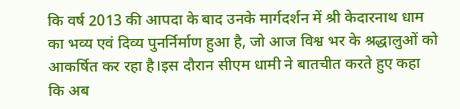कि वर्ष 2013 की आपदा के बाद उनके मार्गदर्शन में श्री केदारनाथ धाम का भव्य एवं दिव्य पुनर्निर्माण हुआ है, जो आज विश्व भर के श्रद्धालुओं को आकर्षित कर रहा है।इस दौरान सीएम धामी ने बातचीत करते हुए कहा कि अब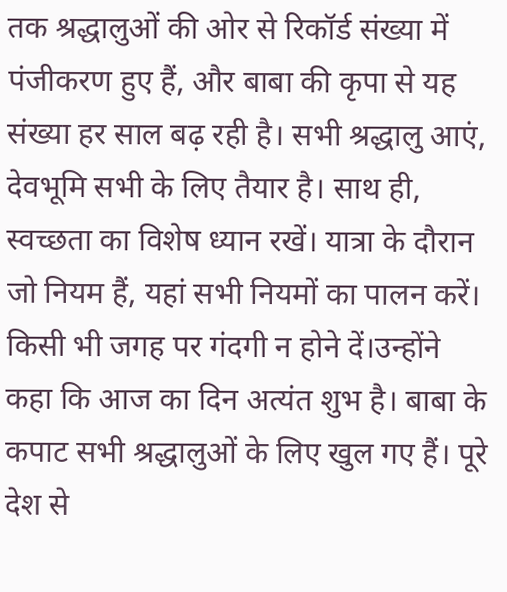तक श्रद्धालुओं की ओर से रिकॉर्ड संख्या में पंजीकरण हुए हैं, और बाबा की कृपा से यह संख्या हर साल बढ़ रही है। सभी श्रद्धालु आएं, देवभूमि सभी के लिए तैयार है। साथ ही, स्वच्छता का विशेष ध्यान रखें। यात्रा के दौरान जो नियम हैं, यहां सभी नियमों का पालन करें। किसी भी जगह पर गंदगी न होने दें।उन्होंने कहा कि आज का दिन अत्यंत शुभ है। बाबा के कपाट सभी श्रद्धालुओं के लिए खुल गए हैं। पूरे देश से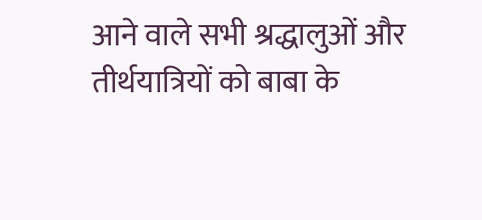आने वाले सभी श्रद्धालुओं और तीर्थयात्रियों को बाबा के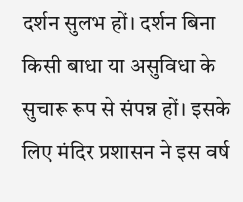दर्शन सुलभ हों। दर्शन बिना किसी बाधा या असुविधा के सुचारू रूप से संपन्न हों। इसके लिए मंदिर प्रशासन ने इस वर्ष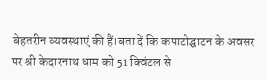बेहतरीन व्यवस्थाएं की हैं।बता दें कि कपाटोद्घाटन के अवसर पर श्री केदारनाथ धाम को 51 क्विंटल से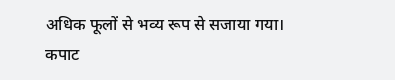अधिक फूलों से भव्य रूप से सजाया गया। कपाट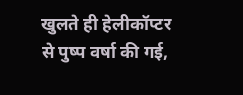खुलते ही हेलीकॉप्टर से पुष्प वर्षा की गई,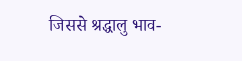जिससे श्रद्धालु भाव-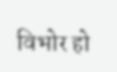विभोर हो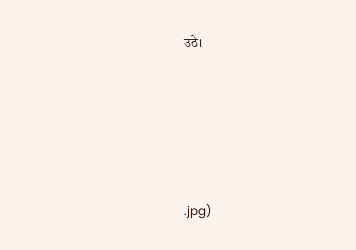उठे।






.jpg)